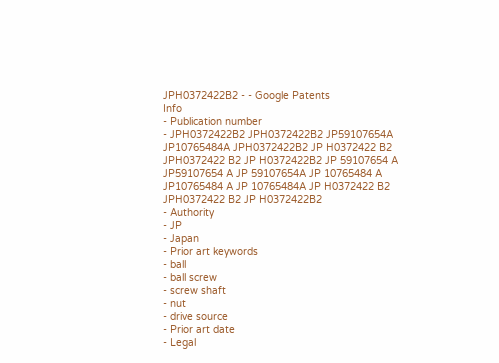JPH0372422B2 - - Google Patents
Info
- Publication number
- JPH0372422B2 JPH0372422B2 JP59107654A JP10765484A JPH0372422B2 JP H0372422 B2 JPH0372422 B2 JP H0372422B2 JP 59107654 A JP59107654 A JP 59107654A JP 10765484 A JP10765484 A JP 10765484A JP H0372422 B2 JPH0372422 B2 JP H0372422B2
- Authority
- JP
- Japan
- Prior art keywords
- ball
- ball screw
- screw shaft
- nut
- drive source
- Prior art date
- Legal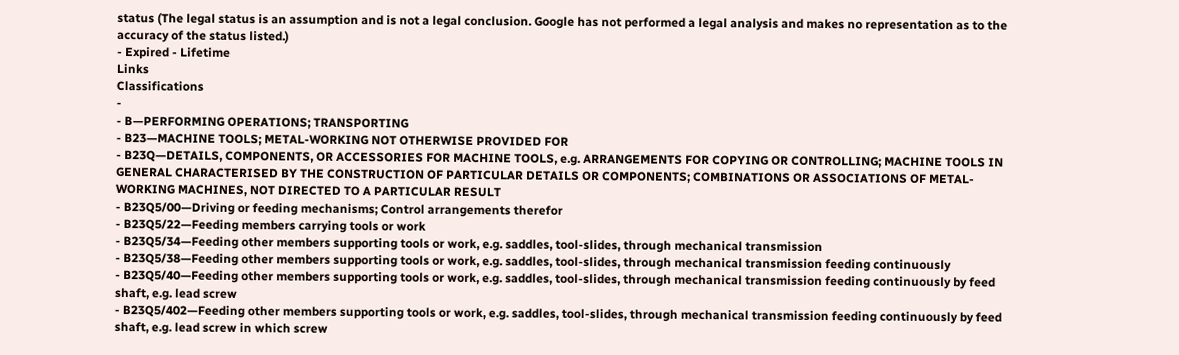status (The legal status is an assumption and is not a legal conclusion. Google has not performed a legal analysis and makes no representation as to the accuracy of the status listed.)
- Expired - Lifetime
Links
Classifications
-
- B—PERFORMING OPERATIONS; TRANSPORTING
- B23—MACHINE TOOLS; METAL-WORKING NOT OTHERWISE PROVIDED FOR
- B23Q—DETAILS, COMPONENTS, OR ACCESSORIES FOR MACHINE TOOLS, e.g. ARRANGEMENTS FOR COPYING OR CONTROLLING; MACHINE TOOLS IN GENERAL CHARACTERISED BY THE CONSTRUCTION OF PARTICULAR DETAILS OR COMPONENTS; COMBINATIONS OR ASSOCIATIONS OF METAL-WORKING MACHINES, NOT DIRECTED TO A PARTICULAR RESULT
- B23Q5/00—Driving or feeding mechanisms; Control arrangements therefor
- B23Q5/22—Feeding members carrying tools or work
- B23Q5/34—Feeding other members supporting tools or work, e.g. saddles, tool-slides, through mechanical transmission
- B23Q5/38—Feeding other members supporting tools or work, e.g. saddles, tool-slides, through mechanical transmission feeding continuously
- B23Q5/40—Feeding other members supporting tools or work, e.g. saddles, tool-slides, through mechanical transmission feeding continuously by feed shaft, e.g. lead screw
- B23Q5/402—Feeding other members supporting tools or work, e.g. saddles, tool-slides, through mechanical transmission feeding continuously by feed shaft, e.g. lead screw in which screw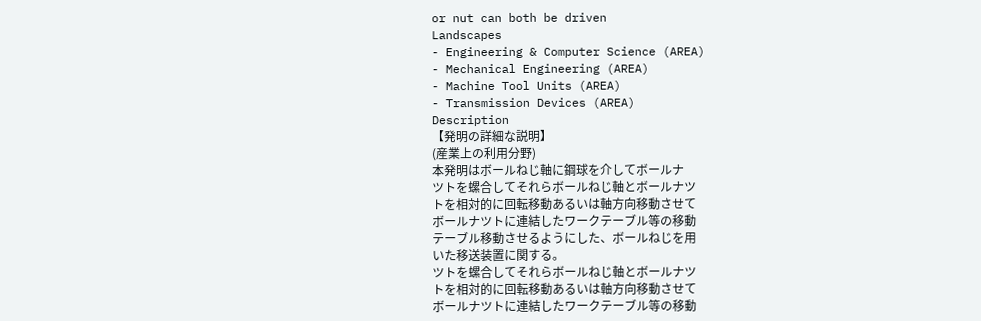or nut can both be driven
Landscapes
- Engineering & Computer Science (AREA)
- Mechanical Engineering (AREA)
- Machine Tool Units (AREA)
- Transmission Devices (AREA)
Description
【発明の詳細な説明】
(産業上の利用分野)
本発明はボールねじ軸に鋼球を介してボールナ
ツトを螺合してそれらボールねじ軸とボールナツ
トを相対的に回転移動あるいは軸方向移動させて
ボールナツトに連結したワークテーブル等の移動
テーブル移動させるようにした、ボールねじを用
いた移送装置に関する。
ツトを螺合してそれらボールねじ軸とボールナツ
トを相対的に回転移動あるいは軸方向移動させて
ボールナツトに連結したワークテーブル等の移動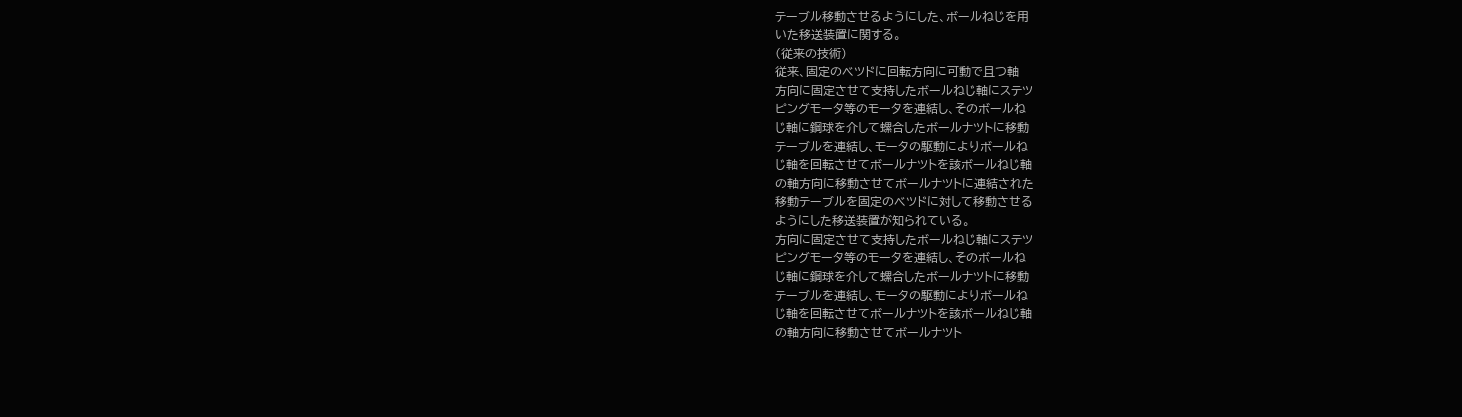テーブル移動させるようにした、ボールねじを用
いた移送装置に関する。
(従来の技術)
従来、固定のベツドに回転方向に可動で且つ軸
方向に固定させて支持したボールねじ軸にステツ
ピングモータ等のモータを連結し、そのボールね
じ軸に鋼球を介して螺合したボールナツトに移動
テーブルを連結し、モータの駆動によりボールね
じ軸を回転させてボールナツトを該ボールねじ軸
の軸方向に移動させてボールナツトに連結された
移動テーブルを固定のベツドに対して移動させる
ようにした移送装置が知られている。
方向に固定させて支持したボールねじ軸にステツ
ピングモータ等のモータを連結し、そのボールね
じ軸に鋼球を介して螺合したボールナツトに移動
テーブルを連結し、モータの駆動によりボールね
じ軸を回転させてボールナツトを該ボールねじ軸
の軸方向に移動させてボールナツト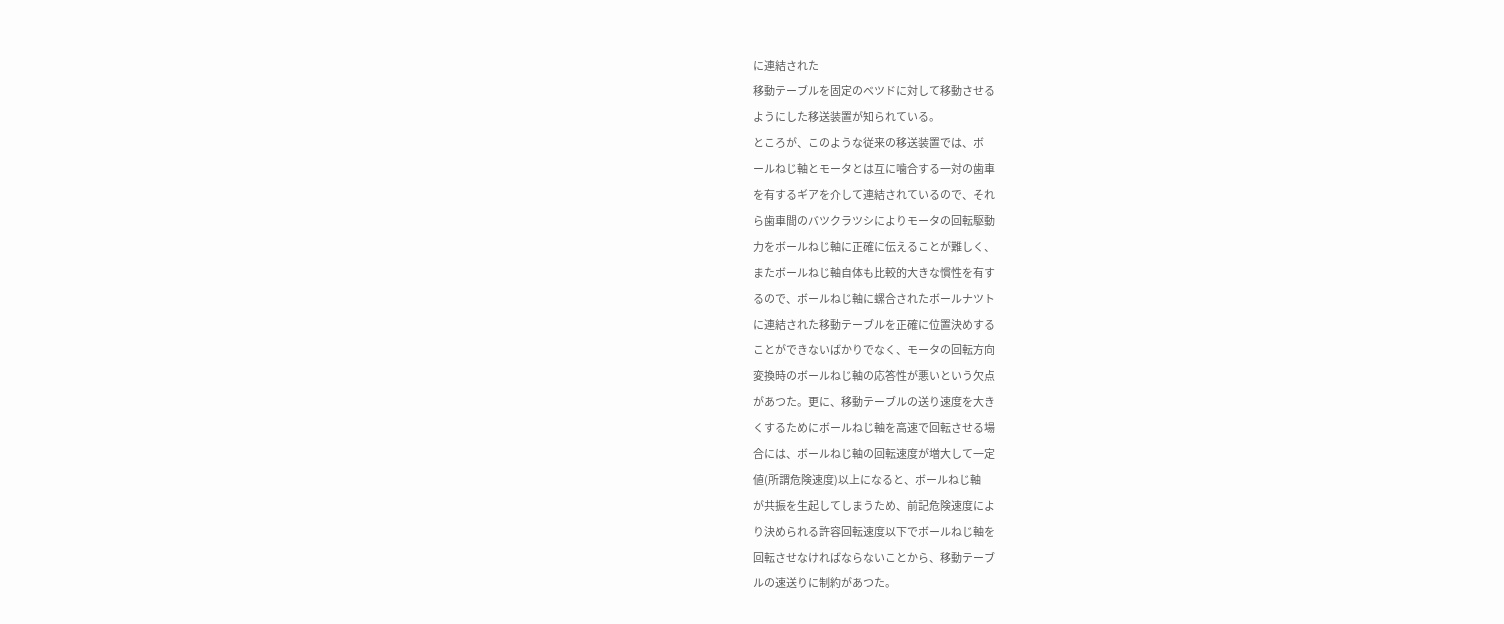に連結された
移動テーブルを固定のベツドに対して移動させる
ようにした移送装置が知られている。
ところが、このような従来の移送装置では、ボ
ールねじ軸とモータとは互に噛合する一対の歯車
を有するギアを介して連結されているので、それ
ら歯車間のバツクラツシによりモータの回転駆動
力をボールねじ軸に正確に伝えることが難しく、
またボールねじ軸自体も比較的大きな慣性を有す
るので、ボールねじ軸に螺合されたボールナツト
に連結された移動テーブルを正確に位置決めする
ことができないばかりでなく、モータの回転方向
変換時のボールねじ軸の応答性が悪いという欠点
があつた。更に、移動テーブルの送り速度を大き
くするためにボールねじ軸を高速で回転させる場
合には、ボールねじ軸の回転速度が増大して一定
値(所謂危険速度)以上になると、ボールねじ軸
が共振を生起してしまうため、前記危険速度によ
り決められる許容回転速度以下でボールねじ軸を
回転させなければならないことから、移動テーブ
ルの速送りに制約があつた。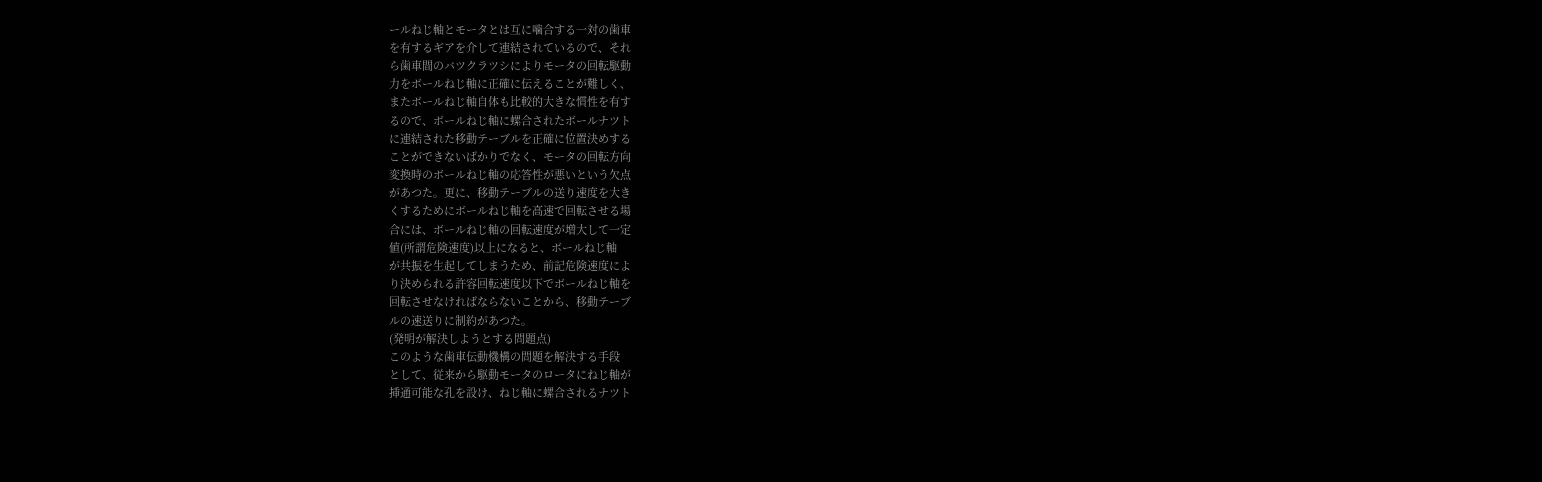ールねじ軸とモータとは互に噛合する一対の歯車
を有するギアを介して連結されているので、それ
ら歯車間のバツクラツシによりモータの回転駆動
力をボールねじ軸に正確に伝えることが難しく、
またボールねじ軸自体も比較的大きな慣性を有す
るので、ボールねじ軸に螺合されたボールナツト
に連結された移動テーブルを正確に位置決めする
ことができないばかりでなく、モータの回転方向
変換時のボールねじ軸の応答性が悪いという欠点
があつた。更に、移動テーブルの送り速度を大き
くするためにボールねじ軸を高速で回転させる場
合には、ボールねじ軸の回転速度が増大して一定
値(所謂危険速度)以上になると、ボールねじ軸
が共振を生起してしまうため、前記危険速度によ
り決められる許容回転速度以下でボールねじ軸を
回転させなければならないことから、移動テーブ
ルの速送りに制約があつた。
(発明が解決しようとする問題点)
このような歯車伝動機構の問題を解決する手段
として、従来から駆動モータのロータにねじ軸が
挿通可能な孔を設け、ねじ軸に螺合されるナツト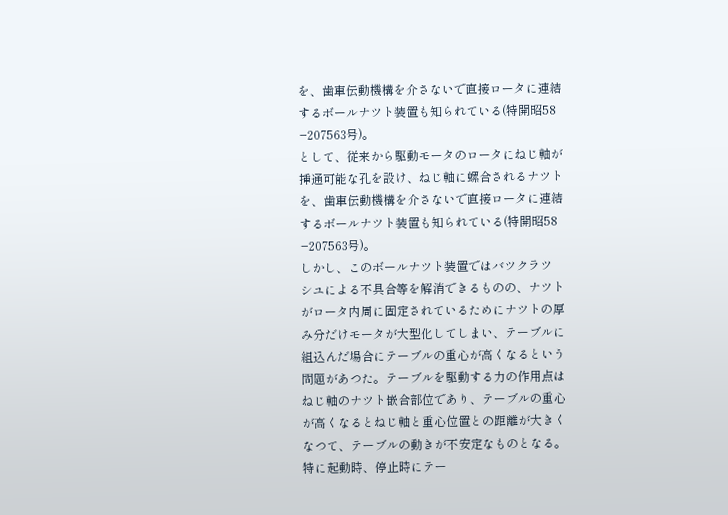を、歯車伝動機構を介さないで直接ロータに連結
するボールナツト装置も知られている(特開昭58
−207563号)。
として、従来から駆動モータのロータにねじ軸が
挿通可能な孔を設け、ねじ軸に螺合されるナツト
を、歯車伝動機構を介さないで直接ロータに連結
するボールナツト装置も知られている(特開昭58
−207563号)。
しかし、このボールナツト装置ではバツクラツ
シユによる不具合等を解消できるものの、ナツト
がロータ内周に固定されているためにナツトの厚
み分だけモータが大型化してしまい、テーブルに
組込んだ場合にテーブルの重心が高くなるという
問題があつた。テーブルを駆動する力の作用点は
ねじ軸のナツト嵌合部位であり、テーブルの重心
が高くなるとねじ軸と重心位置との距離が大きく
なつて、テーブルの動きが不安定なものとなる。
特に起動時、停止時にテー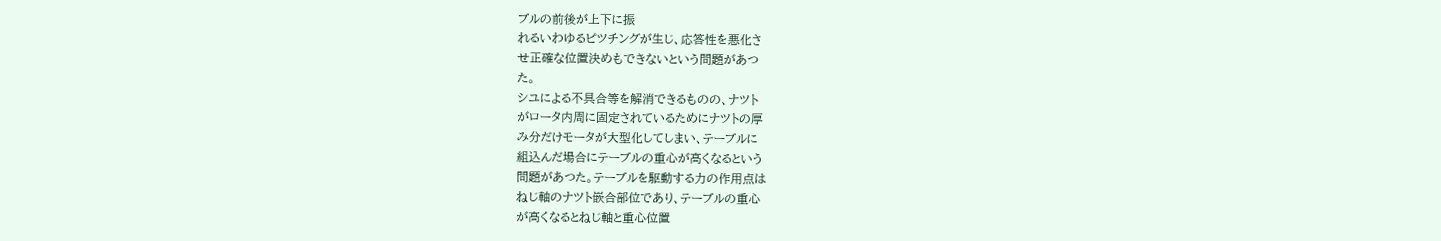ブルの前後が上下に振
れるいわゆるピツチングが生じ、応答性を悪化さ
せ正確な位置決めもできないという問題があつ
た。
シユによる不具合等を解消できるものの、ナツト
がロータ内周に固定されているためにナツトの厚
み分だけモータが大型化してしまい、テーブルに
組込んだ場合にテーブルの重心が高くなるという
問題があつた。テーブルを駆動する力の作用点は
ねじ軸のナツト嵌合部位であり、テーブルの重心
が高くなるとねじ軸と重心位置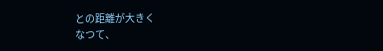との距離が大きく
なつて、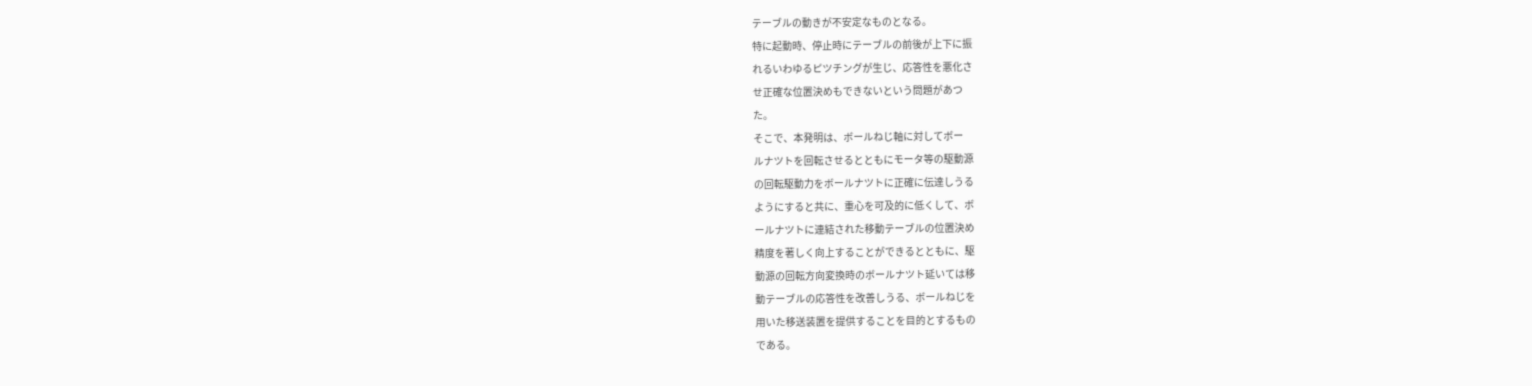テーブルの動きが不安定なものとなる。
特に起動時、停止時にテーブルの前後が上下に振
れるいわゆるピツチングが生じ、応答性を悪化さ
せ正確な位置決めもできないという問題があつ
た。
そこで、本発明は、ボールねじ軸に対してボー
ルナツトを回転させるとともにモータ等の駆動源
の回転駆動力をボールナツトに正確に伝達しうる
ようにすると共に、重心を可及的に低くして、ボ
ールナツトに連結された移動テーブルの位置決め
精度を著しく向上することができるとともに、駆
動源の回転方向変換時のボールナツト延いては移
動テーブルの応答性を改善しうる、ボールねじを
用いた移送装置を提供することを目的とするもの
である。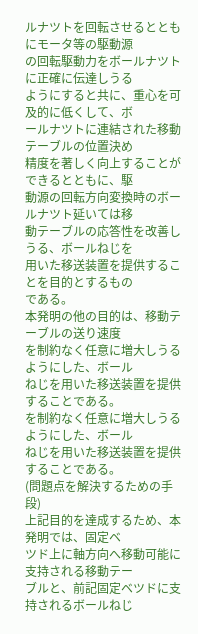ルナツトを回転させるとともにモータ等の駆動源
の回転駆動力をボールナツトに正確に伝達しうる
ようにすると共に、重心を可及的に低くして、ボ
ールナツトに連結された移動テーブルの位置決め
精度を著しく向上することができるとともに、駆
動源の回転方向変換時のボールナツト延いては移
動テーブルの応答性を改善しうる、ボールねじを
用いた移送装置を提供することを目的とするもの
である。
本発明の他の目的は、移動テーブルの送り速度
を制約なく任意に増大しうるようにした、ボール
ねじを用いた移送装置を提供することである。
を制約なく任意に増大しうるようにした、ボール
ねじを用いた移送装置を提供することである。
(問題点を解決するための手段)
上記目的を達成するため、本発明では、固定ベ
ツド上に軸方向へ移動可能に支持される移動テー
ブルと、前記固定ベツドに支持されるボールねじ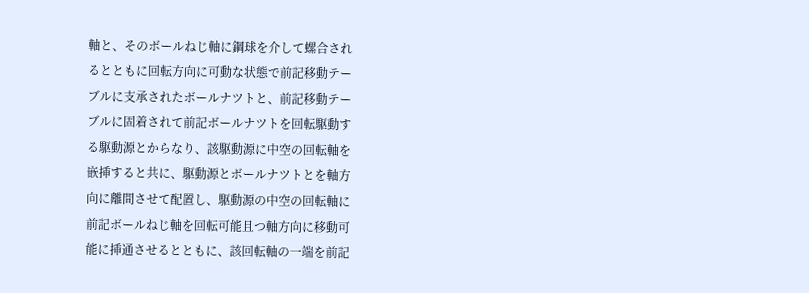軸と、そのボールねじ軸に鋼球を介して螺合され
るとともに回転方向に可動な状態で前記移動テー
ブルに支承されたボールナツトと、前記移動テー
ブルに固着されて前記ボールナツトを回転駆動す
る駆動源とからなり、該駆動源に中空の回転軸を
嵌挿すると共に、駆動源とボールナツトとを軸方
向に離間させて配置し、駆動源の中空の回転軸に
前記ボールねじ軸を回転可能且つ軸方向に移動可
能に挿通させるとともに、該回転軸の一端を前記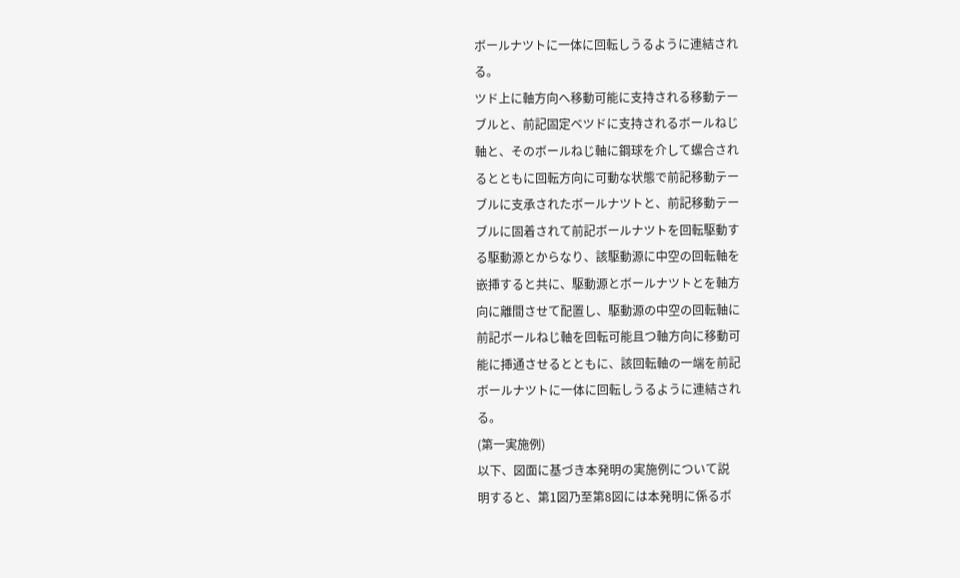ボールナツトに一体に回転しうるように連結され
る。
ツド上に軸方向へ移動可能に支持される移動テー
ブルと、前記固定ベツドに支持されるボールねじ
軸と、そのボールねじ軸に鋼球を介して螺合され
るとともに回転方向に可動な状態で前記移動テー
ブルに支承されたボールナツトと、前記移動テー
ブルに固着されて前記ボールナツトを回転駆動す
る駆動源とからなり、該駆動源に中空の回転軸を
嵌挿すると共に、駆動源とボールナツトとを軸方
向に離間させて配置し、駆動源の中空の回転軸に
前記ボールねじ軸を回転可能且つ軸方向に移動可
能に挿通させるとともに、該回転軸の一端を前記
ボールナツトに一体に回転しうるように連結され
る。
(第一実施例)
以下、図面に基づき本発明の実施例について説
明すると、第1図乃至第8図には本発明に係るボ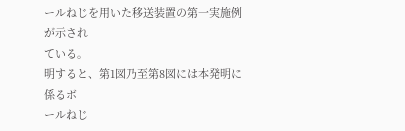ールねじを用いた移送装置の第一実施例が示され
ている。
明すると、第1図乃至第8図には本発明に係るボ
ールねじ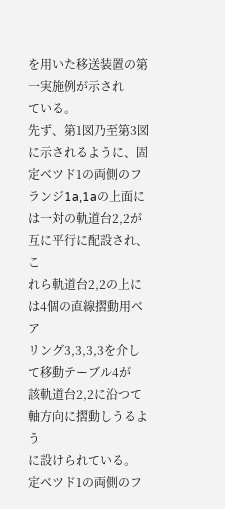を用いた移送装置の第一実施例が示され
ている。
先ず、第1図乃至第3図に示されるように、固
定ベツド1の両側のフランジ1a,1aの上面に
は一対の軌道台2,2が互に平行に配設され、こ
れら軌道台2,2の上には4個の直線摺動用ベア
リング3,3,3,3を介して移動テーブル4が
該軌道台2,2に沿つて軸方向に摺動しうるよう
に設けられている。
定ベツド1の両側のフ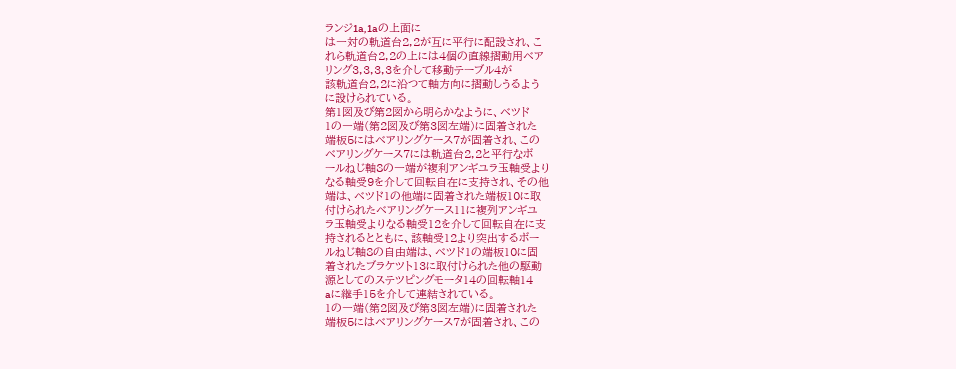ランジ1a,1aの上面に
は一対の軌道台2,2が互に平行に配設され、こ
れら軌道台2,2の上には4個の直線摺動用ベア
リング3,3,3,3を介して移動テーブル4が
該軌道台2,2に沿つて軸方向に摺動しうるよう
に設けられている。
第1図及び第2図から明らかなように、ベツド
1の一端(第2図及び第3図左端)に固着された
端板5にはベアリングケース7が固着され、この
ベアリングケース7には軌道台2,2と平行なボ
ールねじ軸8の一端が複利アンギユラ玉軸受より
なる軸受9を介して回転自在に支持され、その他
端は、ベツド1の他端に固着された端板10に取
付けられたベアリングケース11に複列アンギユ
ラ玉軸受よりなる軸受12を介して回転自在に支
持されるとともに、該軸受12より突出するボー
ルねじ軸8の自由端は、ベツド1の端板10に固
着されたブラケツト13に取付けられた他の駆動
源としてのステツピングモータ14の回転軸14
aに継手15を介して連結されている。
1の一端(第2図及び第3図左端)に固着された
端板5にはベアリングケース7が固着され、この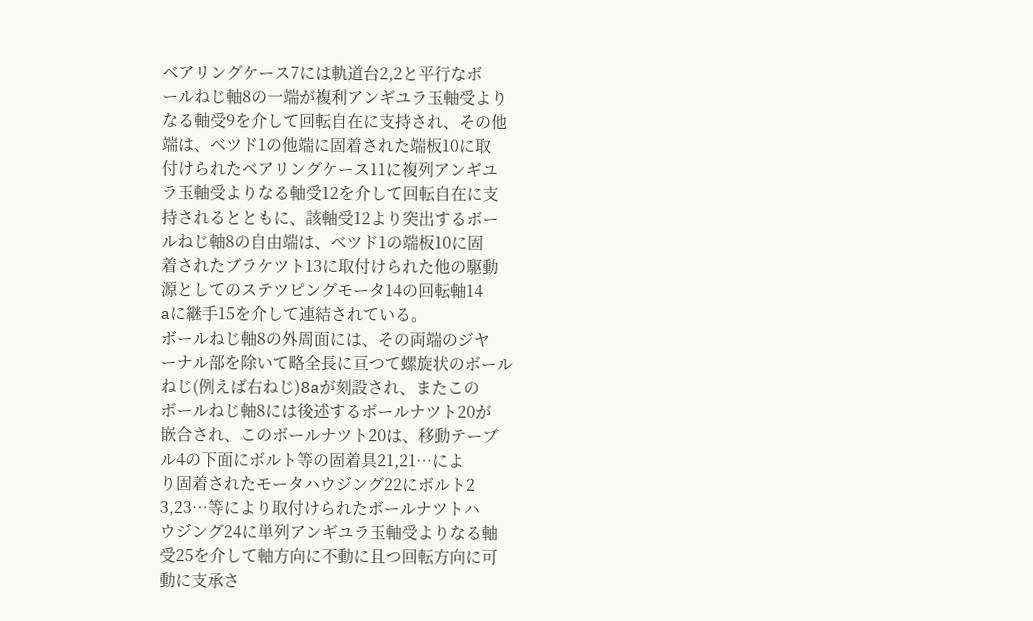ベアリングケース7には軌道台2,2と平行なボ
ールねじ軸8の一端が複利アンギユラ玉軸受より
なる軸受9を介して回転自在に支持され、その他
端は、ベツド1の他端に固着された端板10に取
付けられたベアリングケース11に複列アンギユ
ラ玉軸受よりなる軸受12を介して回転自在に支
持されるとともに、該軸受12より突出するボー
ルねじ軸8の自由端は、ベツド1の端板10に固
着されたブラケツト13に取付けられた他の駆動
源としてのステツピングモータ14の回転軸14
aに継手15を介して連結されている。
ボールねじ軸8の外周面には、その両端のジヤ
ーナル部を除いて略全長に亘つて螺旋状のボール
ねじ(例えば右ねじ)8aが刻設され、またこの
ボールねじ軸8には後述するボールナツト20が
嵌合され、このボールナツト20は、移動テーブ
ル4の下面にボルト等の固着具21,21…によ
り固着されたモータハウジング22にボルト2
3,23…等により取付けられたボールナツトハ
ウジング24に単列アンギユラ玉軸受よりなる軸
受25を介して軸方向に不動に且つ回転方向に可
動に支承さ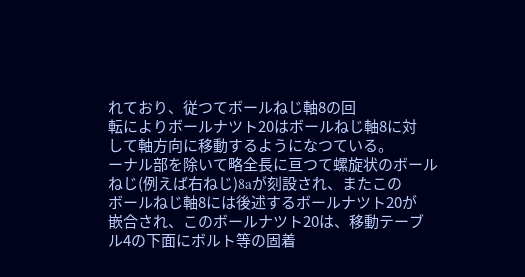れており、従つてボールねじ軸8の回
転によりボールナツト20はボールねじ軸8に対
して軸方向に移動するようになつている。
ーナル部を除いて略全長に亘つて螺旋状のボール
ねじ(例えば右ねじ)8aが刻設され、またこの
ボールねじ軸8には後述するボールナツト20が
嵌合され、このボールナツト20は、移動テーブ
ル4の下面にボルト等の固着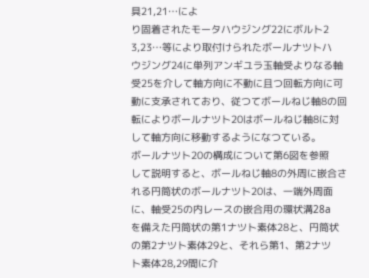具21,21…によ
り固着されたモータハウジング22にボルト2
3,23…等により取付けられたボールナツトハ
ウジング24に単列アンギユラ玉軸受よりなる軸
受25を介して軸方向に不動に且つ回転方向に可
動に支承されており、従つてボールねじ軸8の回
転によりボールナツト20はボールねじ軸8に対
して軸方向に移動するようになつている。
ボールナツト20の構成について第6図を参照
して説明すると、ボールねじ軸8の外周に嵌合さ
れる円筒状のボールナツト20は、一端外周面
に、軸受25の内レースの嵌合用の環状溝28a
を備えた円筒状の第1ナツト素体28と、円筒状
の第2ナツト素体29と、それら第1、第2ナツ
ト素体28,29間に介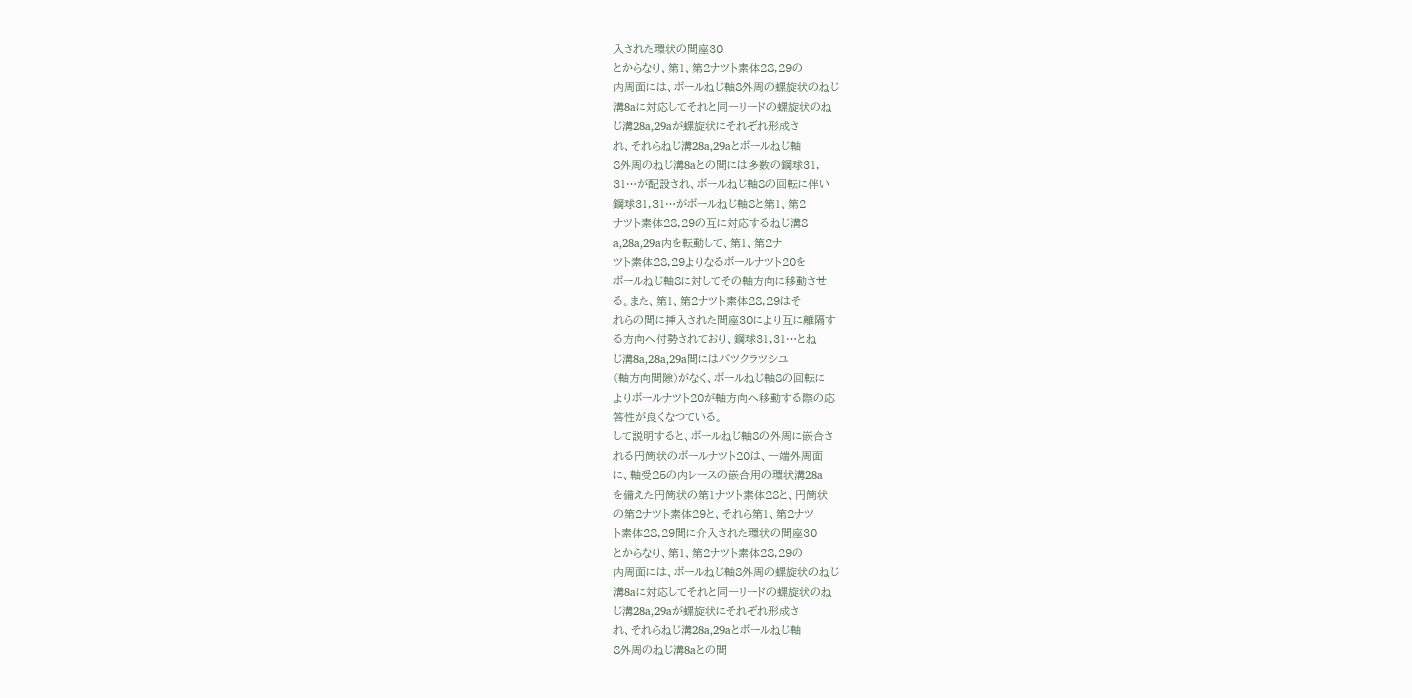入された環状の間座30
とからなり、第1、第2ナツト素体28,29の
内周面には、ボールねじ軸8外周の螺旋状のねじ
溝8aに対応してそれと同一リードの螺旋状のね
じ溝28a,29aが螺旋状にそれぞれ形成さ
れ、それらねじ溝28a,29aとボールねじ軸
8外周のねじ溝8aとの間には多数の鋼球31,
31…が配設され、ボールねじ軸8の回転に伴い
鋼球31,31…がボールねじ軸8と第1、第2
ナツト素体28,29の互に対応するねじ溝8
a,28a,29a内を転動して、第1、第2ナ
ツト素体28,29よりなるボールナツト20を
ボールねじ軸8に対してその軸方向に移動させ
る。また、第1、第2ナツト素体28,29はそ
れらの間に挿入された間座30により互に離隔す
る方向へ付勢されており、鋼球31,31…とね
じ溝8a,28a,29a間にはバツクラツシユ
(軸方向間隙)がなく、ボールねじ軸8の回転に
よりボールナツト20が軸方向へ移動する際の応
答性が良くなつている。
して説明すると、ボールねじ軸8の外周に嵌合さ
れる円筒状のボールナツト20は、一端外周面
に、軸受25の内レースの嵌合用の環状溝28a
を備えた円筒状の第1ナツト素体28と、円筒状
の第2ナツト素体29と、それら第1、第2ナツ
ト素体28,29間に介入された環状の間座30
とからなり、第1、第2ナツト素体28,29の
内周面には、ボールねじ軸8外周の螺旋状のねじ
溝8aに対応してそれと同一リードの螺旋状のね
じ溝28a,29aが螺旋状にそれぞれ形成さ
れ、それらねじ溝28a,29aとボールねじ軸
8外周のねじ溝8aとの間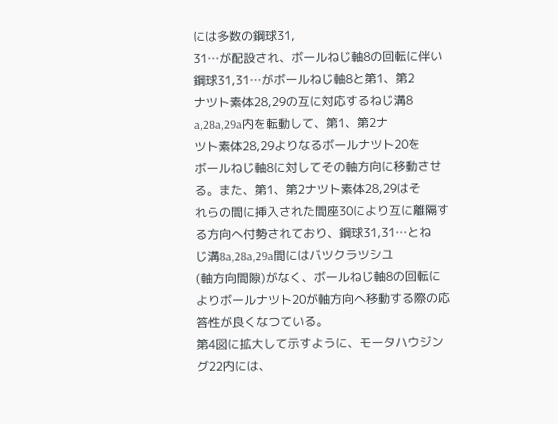には多数の鋼球31,
31…が配設され、ボールねじ軸8の回転に伴い
鋼球31,31…がボールねじ軸8と第1、第2
ナツト素体28,29の互に対応するねじ溝8
a,28a,29a内を転動して、第1、第2ナ
ツト素体28,29よりなるボールナツト20を
ボールねじ軸8に対してその軸方向に移動させ
る。また、第1、第2ナツト素体28,29はそ
れらの間に挿入された間座30により互に離隔す
る方向へ付勢されており、鋼球31,31…とね
じ溝8a,28a,29a間にはバツクラツシユ
(軸方向間隙)がなく、ボールねじ軸8の回転に
よりボールナツト20が軸方向へ移動する際の応
答性が良くなつている。
第4図に拡大して示すように、モータハウジン
グ22内には、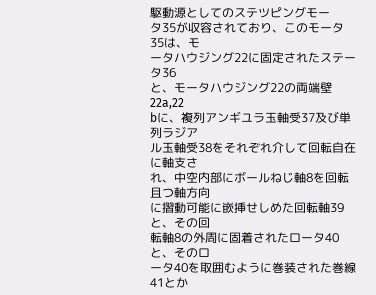駆動源としてのステツピングモー
タ35が収容されており、このモータ35は、モ
ータハウジング22に固定されたステータ36
と、モータハウジング22の両端壁22a,22
bに、複列アンギユラ玉軸受37及び単列ラジア
ル玉軸受38をそれぞれ介して回転自在に軸支さ
れ、中空内部にボールねじ軸8を回転且つ軸方向
に摺動可能に嵌挿せしめた回転軸39と、その回
転軸8の外周に固着されたロータ40と、そのロ
ータ40を取囲むように巻装された巻線41とか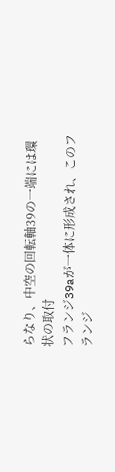らなり、中空の回転軸39の一端には環状の取付
フランジ39aが一体に形成され、このフランジ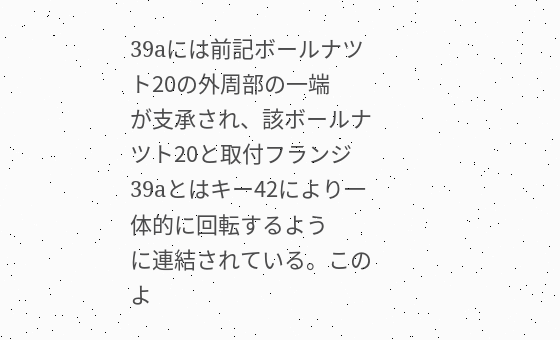39aには前記ボールナツト20の外周部の一端
が支承され、該ボールナツト20と取付フランジ
39aとはキー42により一体的に回転するよう
に連結されている。このよ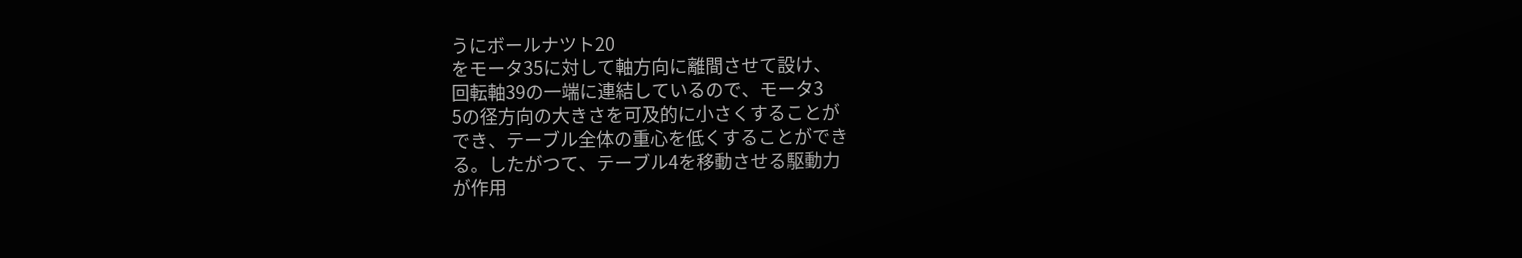うにボールナツト20
をモータ35に対して軸方向に離間させて設け、
回転軸39の一端に連結しているので、モータ3
5の径方向の大きさを可及的に小さくすることが
でき、テーブル全体の重心を低くすることができ
る。したがつて、テーブル4を移動させる駆動力
が作用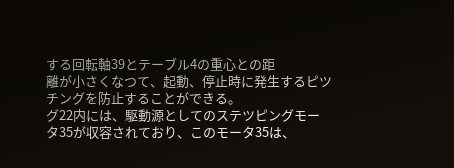する回転軸39とテーブル4の重心との距
離が小さくなつて、起動、停止時に発生するピツ
チングを防止することができる。
グ22内には、駆動源としてのステツピングモー
タ35が収容されており、このモータ35は、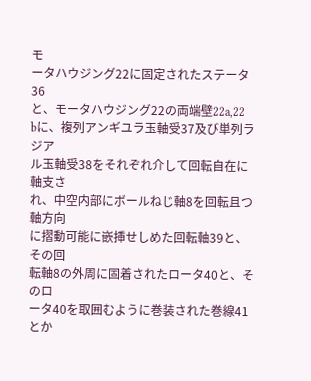モ
ータハウジング22に固定されたステータ36
と、モータハウジング22の両端壁22a,22
bに、複列アンギユラ玉軸受37及び単列ラジア
ル玉軸受38をそれぞれ介して回転自在に軸支さ
れ、中空内部にボールねじ軸8を回転且つ軸方向
に摺動可能に嵌挿せしめた回転軸39と、その回
転軸8の外周に固着されたロータ40と、そのロ
ータ40を取囲むように巻装された巻線41とか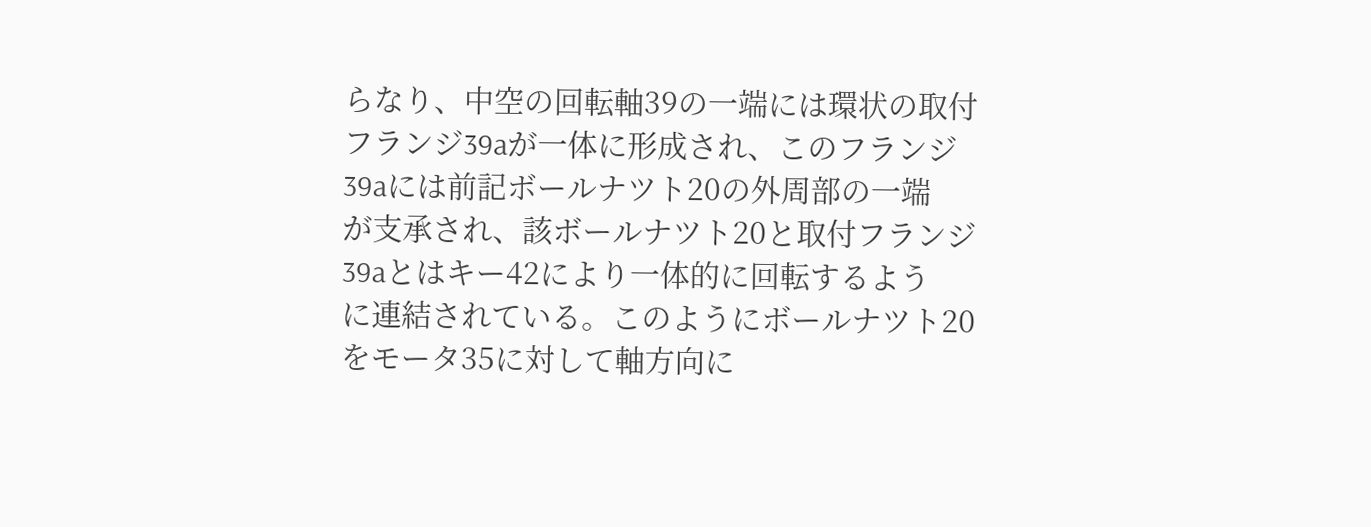らなり、中空の回転軸39の一端には環状の取付
フランジ39aが一体に形成され、このフランジ
39aには前記ボールナツト20の外周部の一端
が支承され、該ボールナツト20と取付フランジ
39aとはキー42により一体的に回転するよう
に連結されている。このようにボールナツト20
をモータ35に対して軸方向に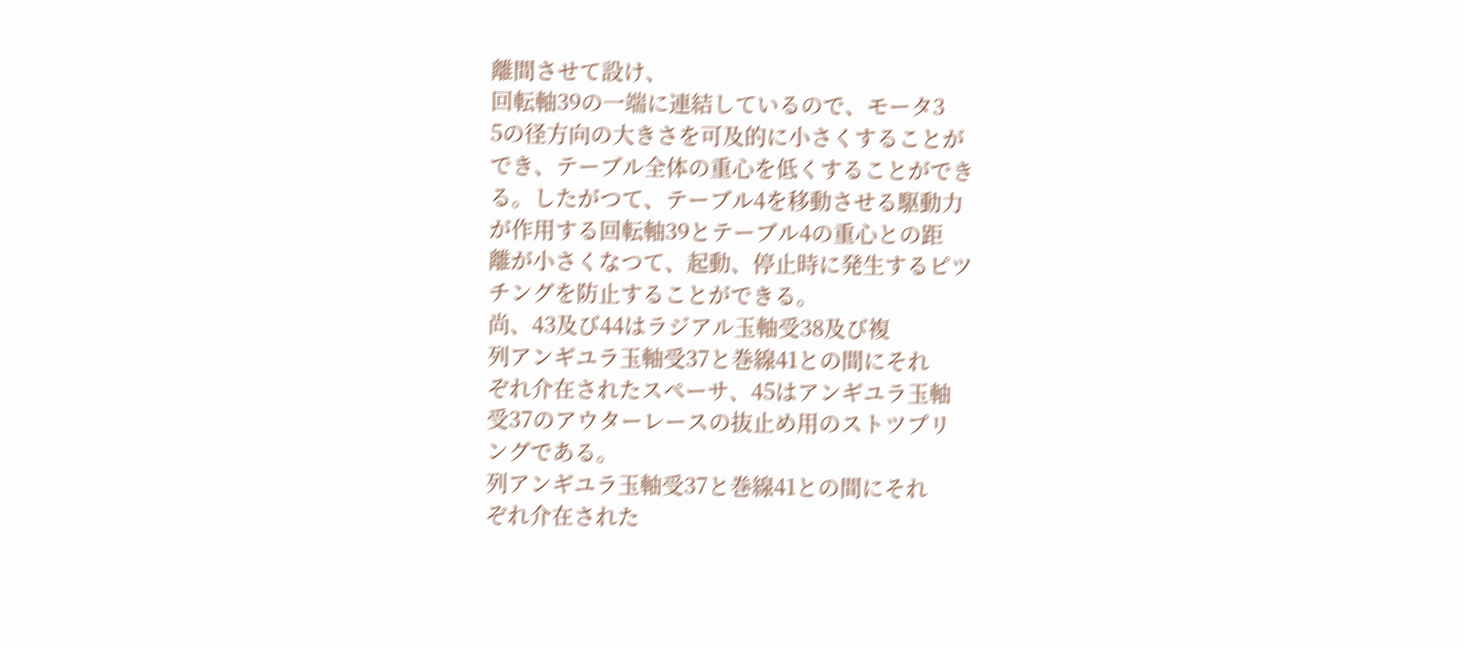離間させて設け、
回転軸39の一端に連結しているので、モータ3
5の径方向の大きさを可及的に小さくすることが
でき、テーブル全体の重心を低くすることができ
る。したがつて、テーブル4を移動させる駆動力
が作用する回転軸39とテーブル4の重心との距
離が小さくなつて、起動、停止時に発生するピツ
チングを防止することができる。
尚、43及び44はラジアル玉軸受38及び複
列アンギユラ玉軸受37と巻線41との間にそれ
ぞれ介在されたスペーサ、45はアンギユラ玉軸
受37のアウターレースの抜止め用のストツプリ
ングである。
列アンギユラ玉軸受37と巻線41との間にそれ
ぞれ介在された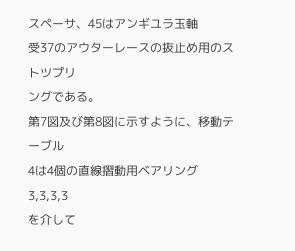スペーサ、45はアンギユラ玉軸
受37のアウターレースの抜止め用のストツプリ
ングである。
第7図及び第8図に示すように、移動テーブル
4は4個の直線摺動用ベアリング3,3,3,3
を介して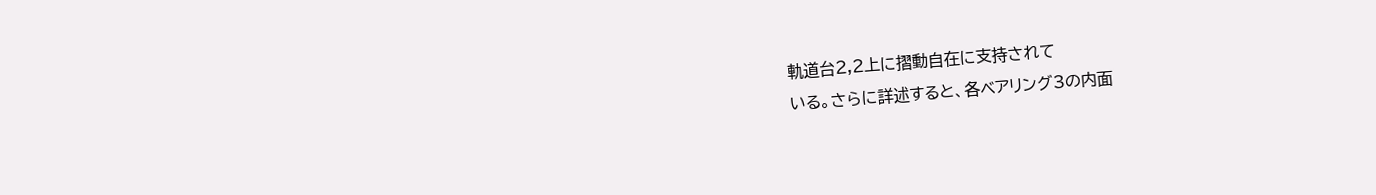軌道台2,2上に摺動自在に支持されて
いる。さらに詳述すると、各ベアリング3の内面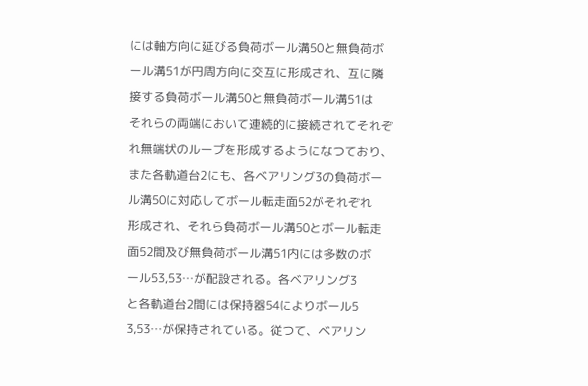には軸方向に延びる負荷ボール溝50と無負荷ボ
ール溝51が円周方向に交互に形成され、互に隣
接する負荷ボール溝50と無負荷ボール溝51は
それらの両端において連続的に接続されてそれぞ
れ無端状のループを形成するようになつており、
また各軌道台2にも、各ベアリング3の負荷ボー
ル溝50に対応してボール転走面52がそれぞれ
形成され、それら負荷ボール溝50とボール転走
面52間及び無負荷ボール溝51内には多数のボ
ール53,53…が配設される。各ベアリング3
と各軌道台2間には保持器54によりボール5
3,53…が保持されている。従つて、ベアリン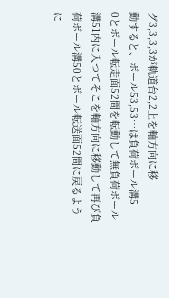グ3,3,3,3が軌道台2,2上を軸方向に移
動すると、ボール53,53…は負荷ボール溝5
0とボール転走面52間を転動して無負荷ボール
溝51内に入つてそこを軸方向に移動して再び負
荷ボール溝50とボール転送面52間に戻るよう
に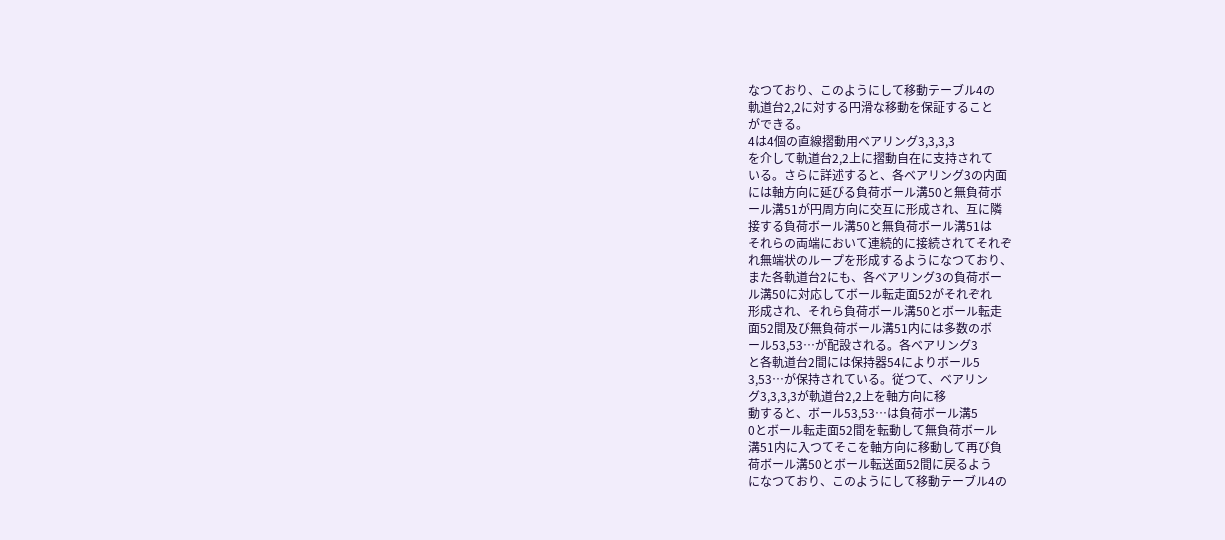なつており、このようにして移動テーブル4の
軌道台2,2に対する円滑な移動を保証すること
ができる。
4は4個の直線摺動用ベアリング3,3,3,3
を介して軌道台2,2上に摺動自在に支持されて
いる。さらに詳述すると、各ベアリング3の内面
には軸方向に延びる負荷ボール溝50と無負荷ボ
ール溝51が円周方向に交互に形成され、互に隣
接する負荷ボール溝50と無負荷ボール溝51は
それらの両端において連続的に接続されてそれぞ
れ無端状のループを形成するようになつており、
また各軌道台2にも、各ベアリング3の負荷ボー
ル溝50に対応してボール転走面52がそれぞれ
形成され、それら負荷ボール溝50とボール転走
面52間及び無負荷ボール溝51内には多数のボ
ール53,53…が配設される。各ベアリング3
と各軌道台2間には保持器54によりボール5
3,53…が保持されている。従つて、ベアリン
グ3,3,3,3が軌道台2,2上を軸方向に移
動すると、ボール53,53…は負荷ボール溝5
0とボール転走面52間を転動して無負荷ボール
溝51内に入つてそこを軸方向に移動して再び負
荷ボール溝50とボール転送面52間に戻るよう
になつており、このようにして移動テーブル4の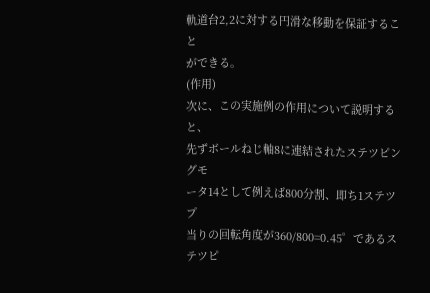軌道台2,2に対する円滑な移動を保証すること
ができる。
(作用)
次に、この実施例の作用について説明すると、
先ずボールねじ軸8に連結されたステツピングモ
ータ14として例えば800分割、即ち1ステツプ
当りの回転角度が360/800=0.45゜であるステツピ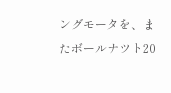ングモータを、またボールナツト20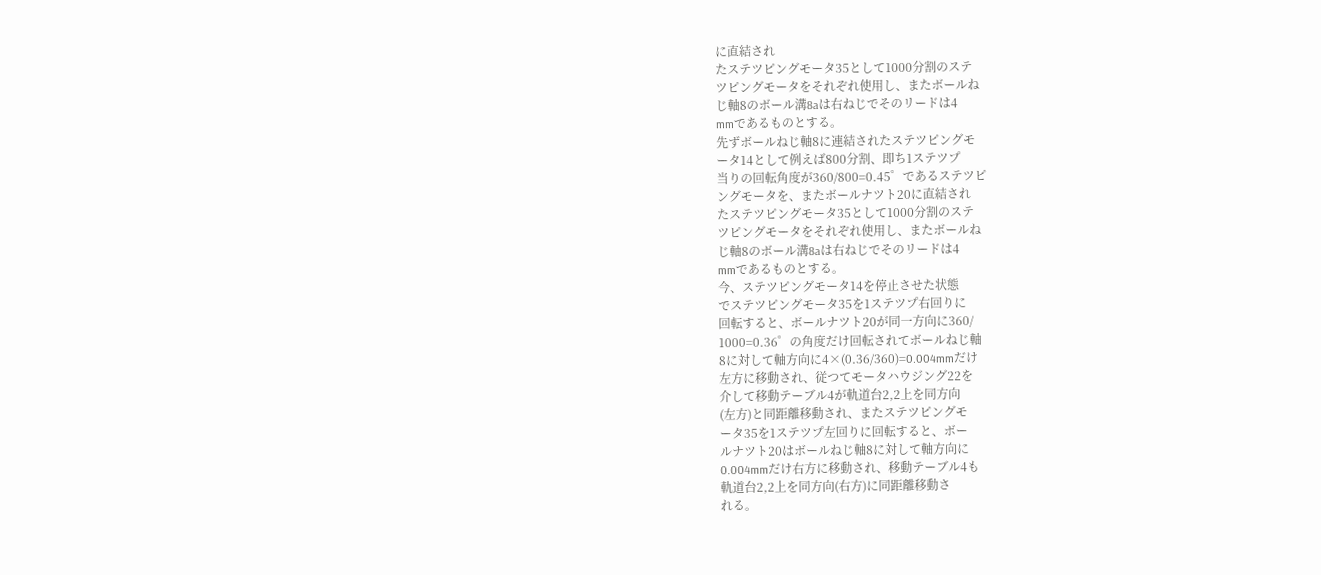に直結され
たステツピングモータ35として1000分割のステ
ツピングモータをそれぞれ使用し、またボールね
じ軸8のボール溝8aは右ねじでそのリードは4
mmであるものとする。
先ずボールねじ軸8に連結されたステツピングモ
ータ14として例えば800分割、即ち1ステツプ
当りの回転角度が360/800=0.45゜であるステツピ
ングモータを、またボールナツト20に直結され
たステツピングモータ35として1000分割のステ
ツピングモータをそれぞれ使用し、またボールね
じ軸8のボール溝8aは右ねじでそのリードは4
mmであるものとする。
今、ステツピングモータ14を停止させた状態
でステツピングモータ35を1ステツプ右回りに
回転すると、ボールナツト20が同一方向に360/
1000=0.36゜の角度だけ回転されてボールねじ軸
8に対して軸方向に4×(0.36/360)=0.004mmだけ
左方に移動され、従つてモータハウジング22を
介して移動テーブル4が軌道台2,2上を同方向
(左方)と同距離移動され、またステツピングモ
ータ35を1ステツプ左回りに回転すると、ボー
ルナツト20はボールねじ軸8に対して軸方向に
0.004mmだけ右方に移動され、移動テーブル4も
軌道台2,2上を同方向(右方)に同距離移動さ
れる。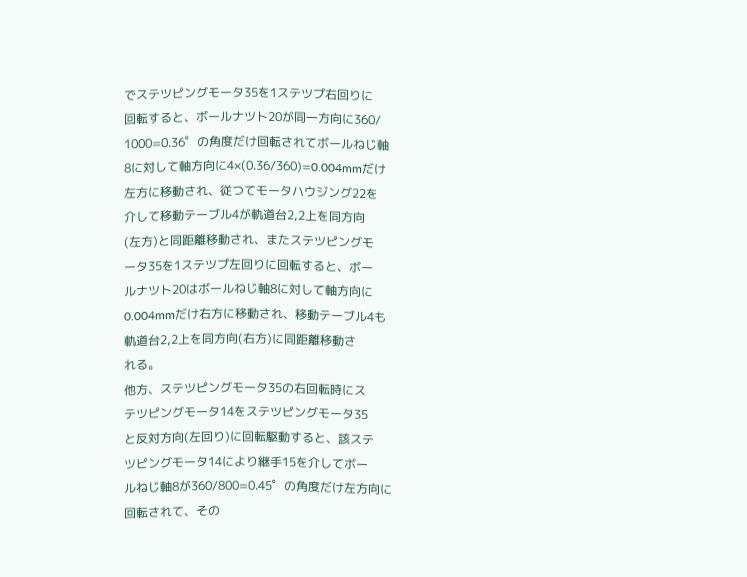でステツピングモータ35を1ステツプ右回りに
回転すると、ボールナツト20が同一方向に360/
1000=0.36゜の角度だけ回転されてボールねじ軸
8に対して軸方向に4×(0.36/360)=0.004mmだけ
左方に移動され、従つてモータハウジング22を
介して移動テーブル4が軌道台2,2上を同方向
(左方)と同距離移動され、またステツピングモ
ータ35を1ステツプ左回りに回転すると、ボー
ルナツト20はボールねじ軸8に対して軸方向に
0.004mmだけ右方に移動され、移動テーブル4も
軌道台2,2上を同方向(右方)に同距離移動さ
れる。
他方、ステツピングモータ35の右回転時にス
テツピングモータ14をステツピングモータ35
と反対方向(左回り)に回転駆動すると、該ステ
ツピングモータ14により継手15を介してボー
ルねじ軸8が360/800=0.45゜の角度だけ左方向に
回転されて、その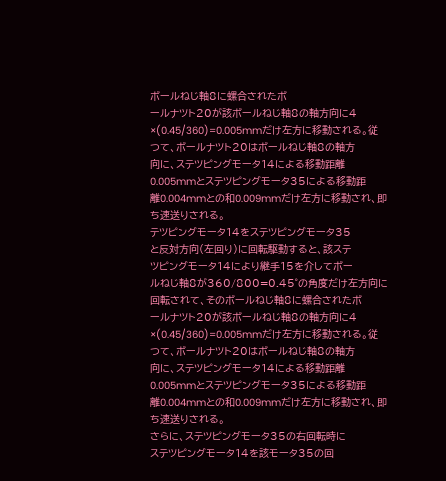ボールねじ軸8に螺合されたボ
ールナツト20が該ボールねじ軸8の軸方向に4
×(0.45/360)=0.005mmだけ左方に移動される。従
つて、ボールナツト20はボールねじ軸8の軸方
向に、ステツピングモータ14による移動距離
0.005mmとステツピングモータ35による移動距
離0.004mmとの和0.009mmだけ左方に移動され、即
ち速送りされる。
テツピングモータ14をステツピングモータ35
と反対方向(左回り)に回転駆動すると、該ステ
ツピングモータ14により継手15を介してボー
ルねじ軸8が360/800=0.45゜の角度だけ左方向に
回転されて、そのボールねじ軸8に螺合されたボ
ールナツト20が該ボールねじ軸8の軸方向に4
×(0.45/360)=0.005mmだけ左方に移動される。従
つて、ボールナツト20はボールねじ軸8の軸方
向に、ステツピングモータ14による移動距離
0.005mmとステツピングモータ35による移動距
離0.004mmとの和0.009mmだけ左方に移動され、即
ち速送りされる。
さらに、ステツピングモータ35の右回転時に
ステツピングモータ14を該モータ35の回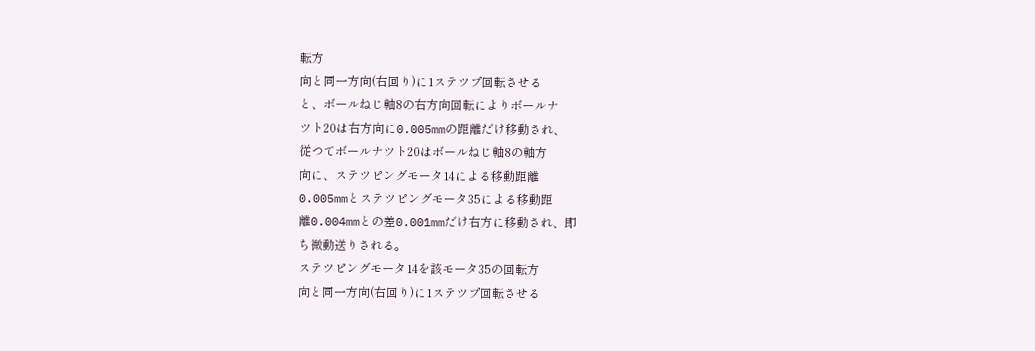転方
向と同一方向(右回り)に1ステツプ回転させる
と、ボールねじ軸8の右方向回転によりボールナ
ツト20は右方向に0.005mmの距離だけ移動され、
従つてボールナツト20はボールねじ軸8の軸方
向に、ステツピングモータ14による移動距離
0.005mmとステツピングモータ35による移動距
離0.004mmとの差0.001mmだけ右方に移動され、即
ち微動送りされる。
ステツピングモータ14を該モータ35の回転方
向と同一方向(右回り)に1ステツプ回転させる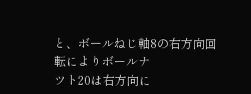と、ボールねじ軸8の右方向回転によりボールナ
ツト20は右方向に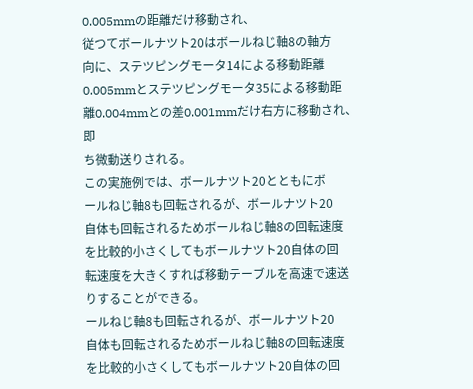0.005mmの距離だけ移動され、
従つてボールナツト20はボールねじ軸8の軸方
向に、ステツピングモータ14による移動距離
0.005mmとステツピングモータ35による移動距
離0.004mmとの差0.001mmだけ右方に移動され、即
ち微動送りされる。
この実施例では、ボールナツト20とともにボ
ールねじ軸8も回転されるが、ボールナツト20
自体も回転されるためボールねじ軸8の回転速度
を比較的小さくしてもボールナツト20自体の回
転速度を大きくすれば移動テーブルを高速で速送
りすることができる。
ールねじ軸8も回転されるが、ボールナツト20
自体も回転されるためボールねじ軸8の回転速度
を比較的小さくしてもボールナツト20自体の回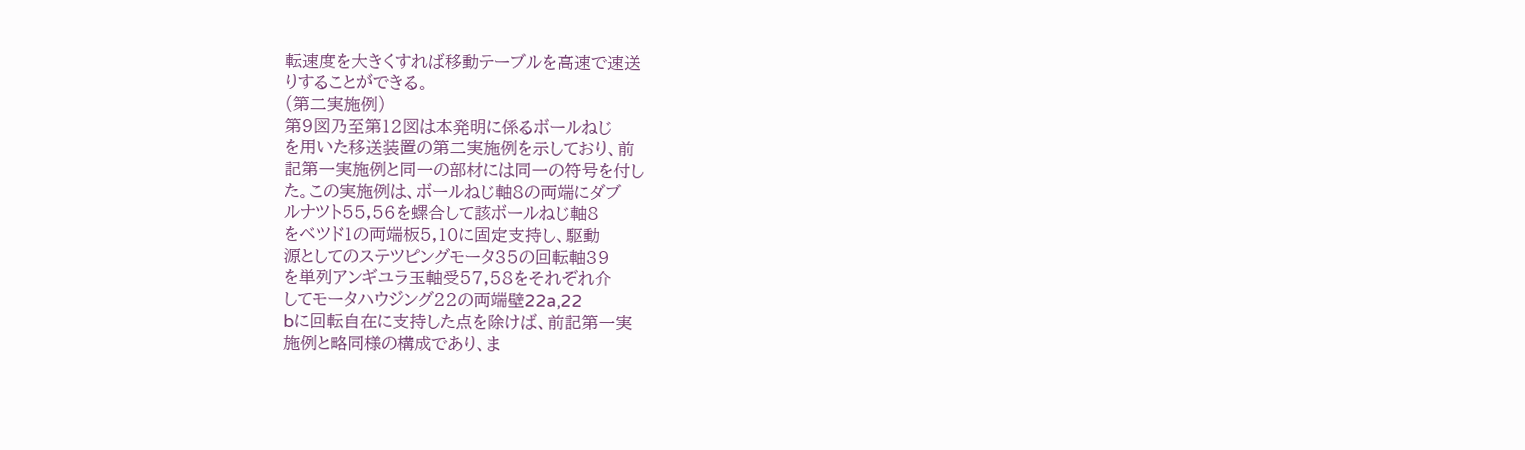転速度を大きくすれば移動テーブルを高速で速送
りすることができる。
(第二実施例)
第9図乃至第12図は本発明に係るボールねじ
を用いた移送装置の第二実施例を示しており、前
記第一実施例と同一の部材には同一の符号を付し
た。この実施例は、ボールねじ軸8の両端にダブ
ルナツト55,56を螺合して該ボールねじ軸8
をベツド1の両端板5,10に固定支持し、駆動
源としてのステツピングモータ35の回転軸39
を単列アンギユラ玉軸受57,58をそれぞれ介
してモータハウジング22の両端壁22a,22
bに回転自在に支持した点を除けば、前記第一実
施例と略同様の構成であり、ま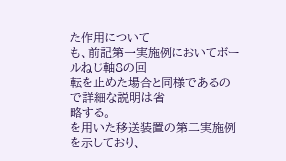た作用について
も、前記第一実施例においてボールねじ軸8の回
転を止めた場合と同様であるので詳細な説明は省
略する。
を用いた移送装置の第二実施例を示しており、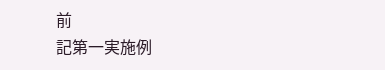前
記第一実施例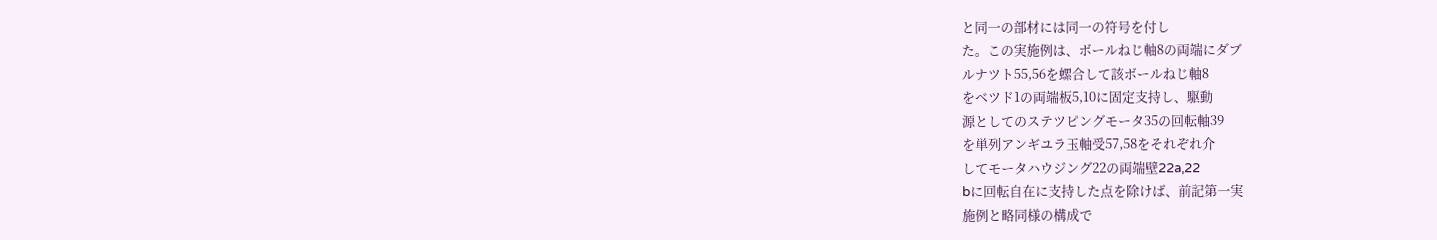と同一の部材には同一の符号を付し
た。この実施例は、ボールねじ軸8の両端にダブ
ルナツト55,56を螺合して該ボールねじ軸8
をベツド1の両端板5,10に固定支持し、駆動
源としてのステツピングモータ35の回転軸39
を単列アンギユラ玉軸受57,58をそれぞれ介
してモータハウジング22の両端壁22a,22
bに回転自在に支持した点を除けば、前記第一実
施例と略同様の構成で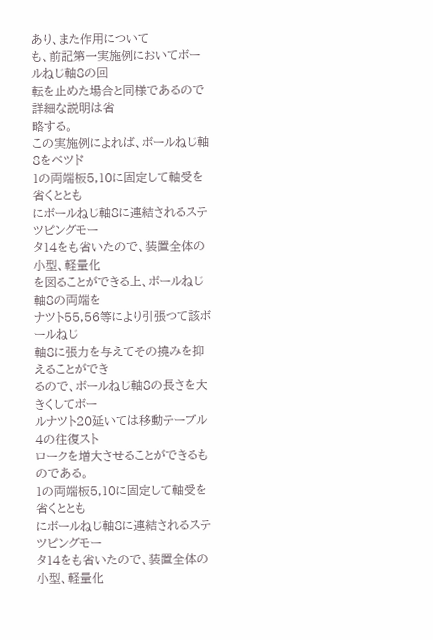あり、また作用について
も、前記第一実施例においてボールねじ軸8の回
転を止めた場合と同様であるので詳細な説明は省
略する。
この実施例によれば、ボールねじ軸8をベツド
1の両端板5,10に固定して軸受を省くととも
にボールねじ軸8に連結されるステツピングモー
タ14をも省いたので、装置全体の小型、軽量化
を図ることができる上、ボールねじ軸8の両端を
ナツト55,56等により引張つて該ボールねじ
軸8に張力を与えてその撓みを抑えることができ
るので、ボールねじ軸8の長さを大きくしてボー
ルナツト20延いては移動テーブル4の往復スト
ロークを増大させることができるものである。
1の両端板5,10に固定して軸受を省くととも
にボールねじ軸8に連結されるステツピングモー
タ14をも省いたので、装置全体の小型、軽量化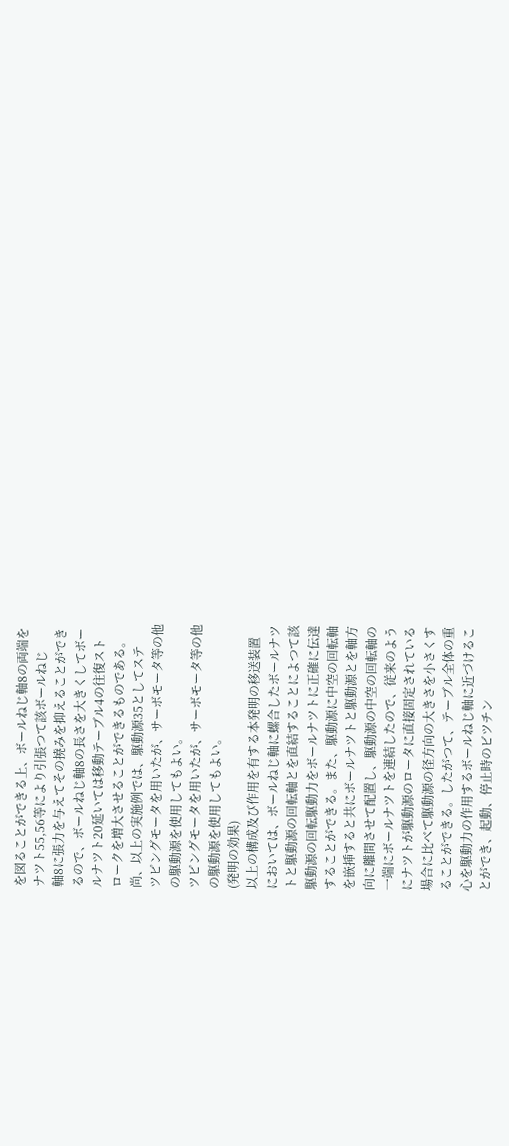を図ることができる上、ボールねじ軸8の両端を
ナツト55,56等により引張つて該ボールねじ
軸8に張力を与えてその撓みを抑えることができ
るので、ボールねじ軸8の長さを大きくしてボー
ルナツト20延いては移動テーブル4の往復スト
ロークを増大させることができるものである。
尚、以上の実施例では、駆動源35としてステ
ツピングモータを用いたが、サーボモータ等の他
の駆動源を使用してもよい。
ツピングモータを用いたが、サーボモータ等の他
の駆動源を使用してもよい。
(発明の効果)
以上の構成及び作用を有する本発明の移送装置
においては、ボールねじ軸に螺合したボールナツ
トと駆動源の回転軸とを直結することによつて該
駆動源の回転駆動力をボールナツトに正確に伝達
することができる。また、駆動源に中空の回転軸
を嵌挿すると共にボールナツトと駆動源とを軸方
向に離間させて配置し、駆動源の中空の回転軸の
一端にボールナツトを連結したので、従来のよう
にナツトが駆動源のロータに直接固定されている
場合に比べて駆動源の径方向の大きさを小さくす
ることができる。したがつて、テーブル全体の重
心を駆動力の作用するボールねじ軸に近づけるこ
とができ、起動、停止時のビツチン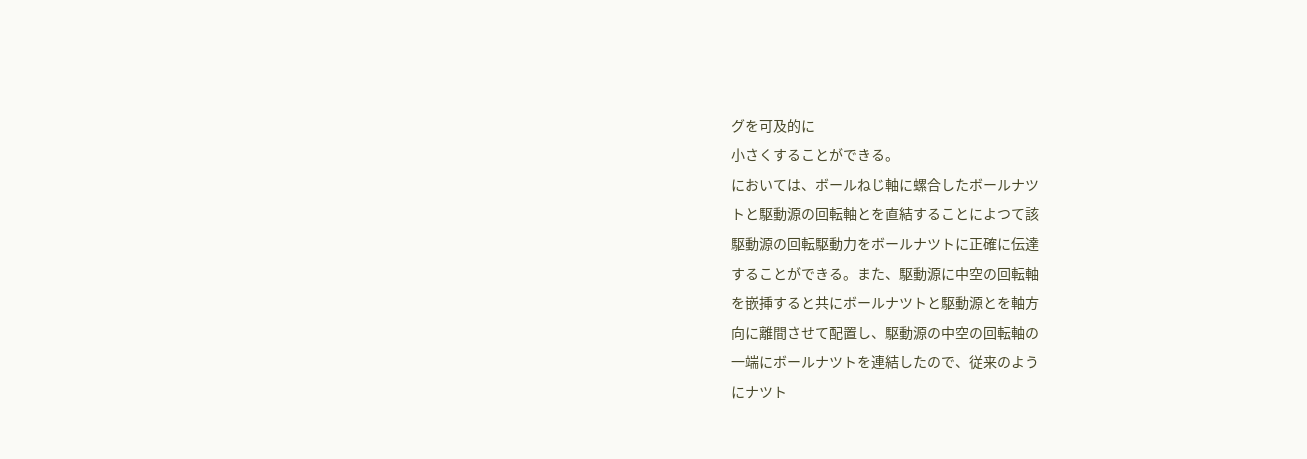グを可及的に
小さくすることができる。
においては、ボールねじ軸に螺合したボールナツ
トと駆動源の回転軸とを直結することによつて該
駆動源の回転駆動力をボールナツトに正確に伝達
することができる。また、駆動源に中空の回転軸
を嵌挿すると共にボールナツトと駆動源とを軸方
向に離間させて配置し、駆動源の中空の回転軸の
一端にボールナツトを連結したので、従来のよう
にナツト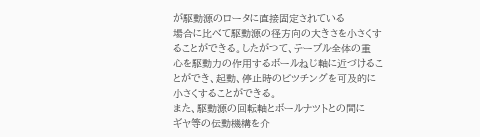が駆動源のロータに直接固定されている
場合に比べて駆動源の径方向の大きさを小さくす
ることができる。したがつて、テーブル全体の重
心を駆動力の作用するボールねじ軸に近づけるこ
とができ、起動、停止時のビツチングを可及的に
小さくすることができる。
また、駆動源の回転軸とボールナツトとの間に
ギヤ等の伝動機構を介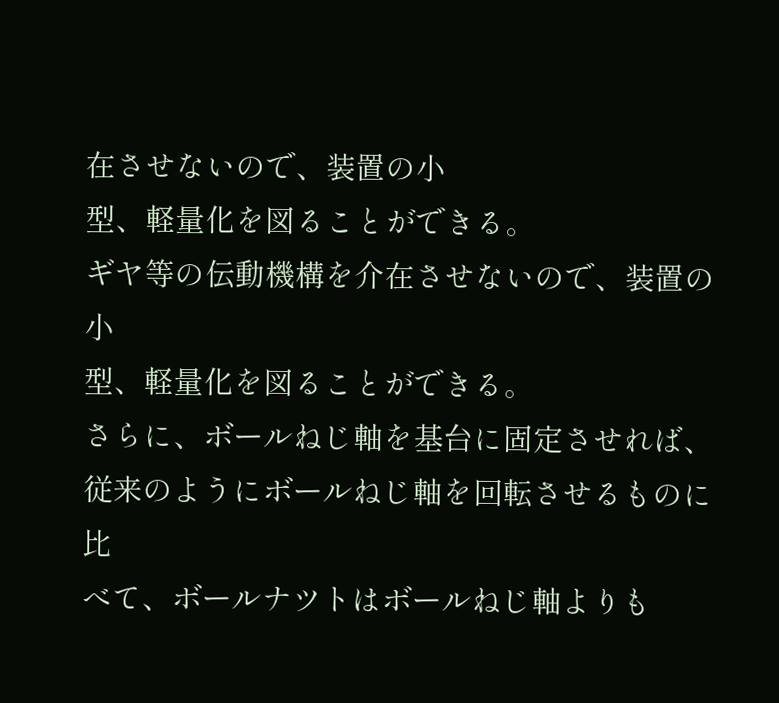在させないので、装置の小
型、軽量化を図ることができる。
ギヤ等の伝動機構を介在させないので、装置の小
型、軽量化を図ることができる。
さらに、ボールねじ軸を基台に固定させれば、
従来のようにボールねじ軸を回転させるものに比
べて、ボールナツトはボールねじ軸よりも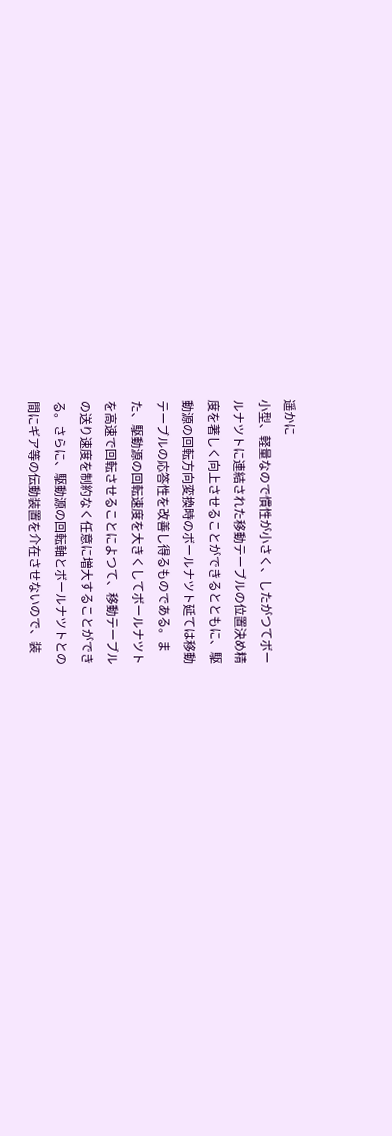遥かに
小型、軽量なので慣性が小さく、したがつてボー
ルナツトに連結された移動テーブルの位置決め精
度を著しく向上させることができるとともに、駆
動源の回転方向変換時のボールナツト延ては移動
テーブルの応答性を改善し得るものである。ま
た、駆動源の回転速度を大きくしてボールナツト
を高速で回転させることによつて、移動テーブル
の送り速度を制約なく任意に増大することができ
る。さらに、駆動源の回転軸とボールナツトとの
間にギア等の伝動装置を介在させないので、装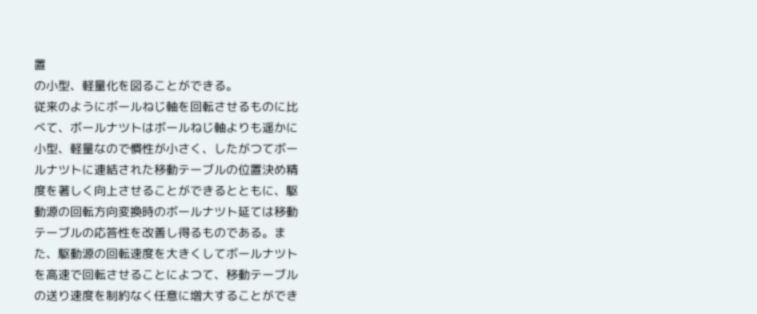置
の小型、軽量化を図ることができる。
従来のようにボールねじ軸を回転させるものに比
べて、ボールナツトはボールねじ軸よりも遥かに
小型、軽量なので慣性が小さく、したがつてボー
ルナツトに連結された移動テーブルの位置決め精
度を著しく向上させることができるとともに、駆
動源の回転方向変換時のボールナツト延ては移動
テーブルの応答性を改善し得るものである。ま
た、駆動源の回転速度を大きくしてボールナツト
を高速で回転させることによつて、移動テーブル
の送り速度を制約なく任意に増大することができ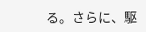る。さらに、駆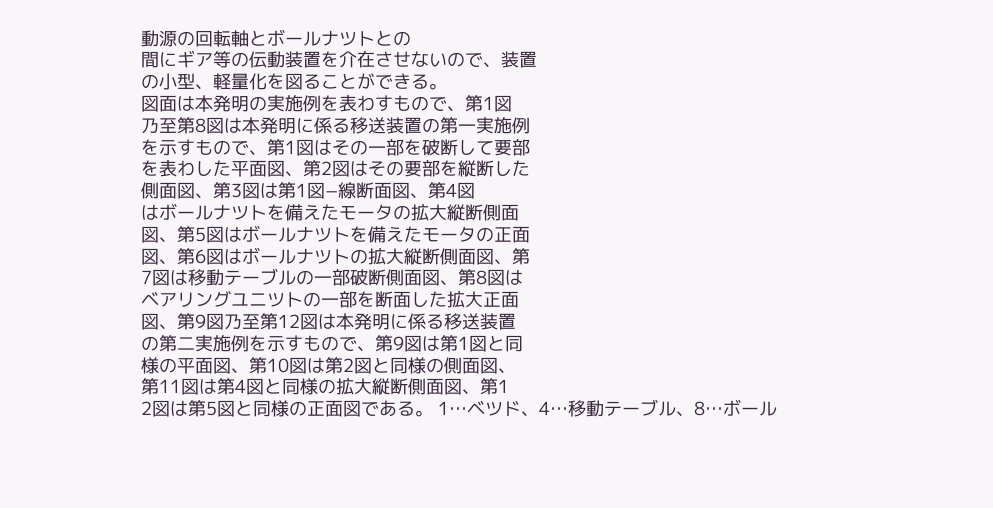動源の回転軸とボールナツトとの
間にギア等の伝動装置を介在させないので、装置
の小型、軽量化を図ることができる。
図面は本発明の実施例を表わすもので、第1図
乃至第8図は本発明に係る移送装置の第一実施例
を示すもので、第1図はその一部を破断して要部
を表わした平面図、第2図はその要部を縦断した
側面図、第3図は第1図−線断面図、第4図
はボールナツトを備えたモータの拡大縦断側面
図、第5図はボールナツトを備えたモータの正面
図、第6図はボールナツトの拡大縦断側面図、第
7図は移動テーブルの一部破断側面図、第8図は
ベアリングユニツトの一部を断面した拡大正面
図、第9図乃至第12図は本発明に係る移送装置
の第二実施例を示すもので、第9図は第1図と同
様の平面図、第10図は第2図と同様の側面図、
第11図は第4図と同様の拡大縦断側面図、第1
2図は第5図と同様の正面図である。 1…ベツド、4…移動テーブル、8…ボール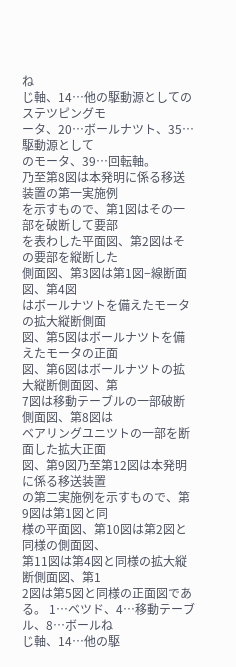ね
じ軸、14…他の駆動源としてのステツピングモ
ータ、20…ボールナツト、35…駆動源として
のモータ、39…回転軸。
乃至第8図は本発明に係る移送装置の第一実施例
を示すもので、第1図はその一部を破断して要部
を表わした平面図、第2図はその要部を縦断した
側面図、第3図は第1図−線断面図、第4図
はボールナツトを備えたモータの拡大縦断側面
図、第5図はボールナツトを備えたモータの正面
図、第6図はボールナツトの拡大縦断側面図、第
7図は移動テーブルの一部破断側面図、第8図は
ベアリングユニツトの一部を断面した拡大正面
図、第9図乃至第12図は本発明に係る移送装置
の第二実施例を示すもので、第9図は第1図と同
様の平面図、第10図は第2図と同様の側面図、
第11図は第4図と同様の拡大縦断側面図、第1
2図は第5図と同様の正面図である。 1…ベツド、4…移動テーブル、8…ボールね
じ軸、14…他の駆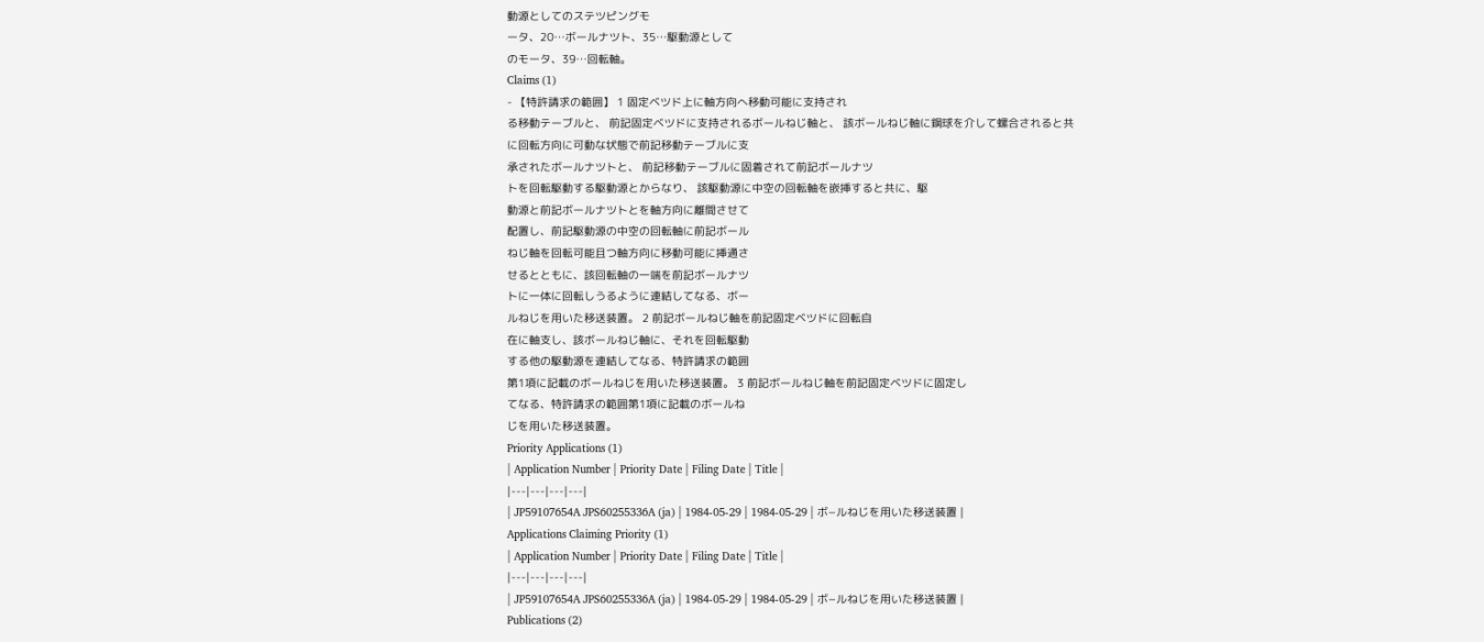動源としてのステツピングモ
ータ、20…ボールナツト、35…駆動源として
のモータ、39…回転軸。
Claims (1)
- 【特許請求の範囲】 1 固定ベツド上に軸方向へ移動可能に支持され
る移動テーブルと、 前記固定ベツドに支持されるボールねじ軸と、 該ボールねじ軸に鋼球を介して螺合されると共
に回転方向に可動な状態で前記移動テーブルに支
承されたボールナツトと、 前記移動テーブルに固着されて前記ボールナツ
トを回転駆動する駆動源とからなり、 該駆動源に中空の回転軸を嵌挿すると共に、駆
動源と前記ボールナツトとを軸方向に離間させて
配置し、前記駆動源の中空の回転軸に前記ボール
ねじ軸を回転可能且つ軸方向に移動可能に挿通さ
せるとともに、該回転軸の一端を前記ボールナツ
トに一体に回転しうるように連結してなる、ボー
ルねじを用いた移送装置。 2 前記ボールねじ軸を前記固定ベツドに回転自
在に軸支し、該ボールねじ軸に、それを回転駆動
する他の駆動源を連結してなる、特許請求の範囲
第1項に記載のボールねじを用いた移送装置。 3 前記ボールねじ軸を前記固定ベツドに固定し
てなる、特許請求の範囲第1項に記載のボールね
じを用いた移送装置。
Priority Applications (1)
| Application Number | Priority Date | Filing Date | Title |
|---|---|---|---|
| JP59107654A JPS60255336A (ja) | 1984-05-29 | 1984-05-29 | ボ−ルねじを用いた移送装置 |
Applications Claiming Priority (1)
| Application Number | Priority Date | Filing Date | Title |
|---|---|---|---|
| JP59107654A JPS60255336A (ja) | 1984-05-29 | 1984-05-29 | ボ−ルねじを用いた移送装置 |
Publications (2)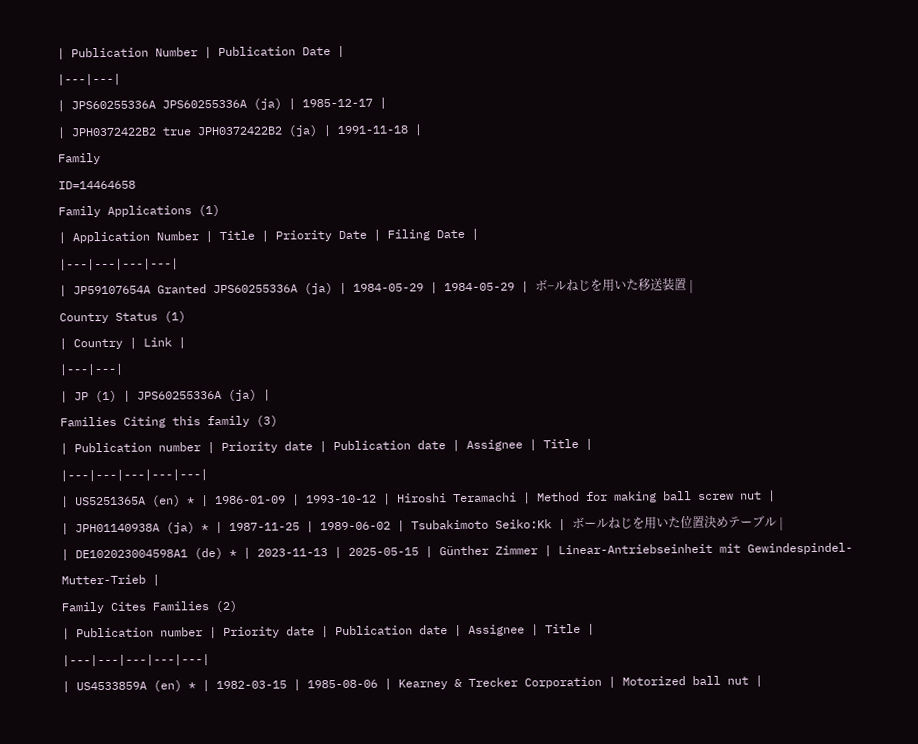| Publication Number | Publication Date |
|---|---|
| JPS60255336A JPS60255336A (ja) | 1985-12-17 |
| JPH0372422B2 true JPH0372422B2 (ja) | 1991-11-18 |
Family
ID=14464658
Family Applications (1)
| Application Number | Title | Priority Date | Filing Date |
|---|---|---|---|
| JP59107654A Granted JPS60255336A (ja) | 1984-05-29 | 1984-05-29 | ボ−ルねじを用いた移送装置 |
Country Status (1)
| Country | Link |
|---|---|
| JP (1) | JPS60255336A (ja) |
Families Citing this family (3)
| Publication number | Priority date | Publication date | Assignee | Title |
|---|---|---|---|---|
| US5251365A (en) * | 1986-01-09 | 1993-10-12 | Hiroshi Teramachi | Method for making ball screw nut |
| JPH01140938A (ja) * | 1987-11-25 | 1989-06-02 | Tsubakimoto Seiko:Kk | ボールねじを用いた位置決めテーブル |
| DE102023004598A1 (de) * | 2023-11-13 | 2025-05-15 | Günther Zimmer | Linear-Antriebseinheit mit Gewindespindel-Mutter-Trieb |
Family Cites Families (2)
| Publication number | Priority date | Publication date | Assignee | Title |
|---|---|---|---|---|
| US4533859A (en) * | 1982-03-15 | 1985-08-06 | Kearney & Trecker Corporation | Motorized ball nut |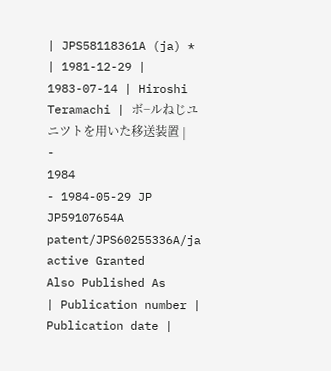| JPS58118361A (ja) * | 1981-12-29 | 1983-07-14 | Hiroshi Teramachi | ボ−ルねじユニツトを用いた移送装置 |
-
1984
- 1984-05-29 JP JP59107654A patent/JPS60255336A/ja active Granted
Also Published As
| Publication number | Publication date |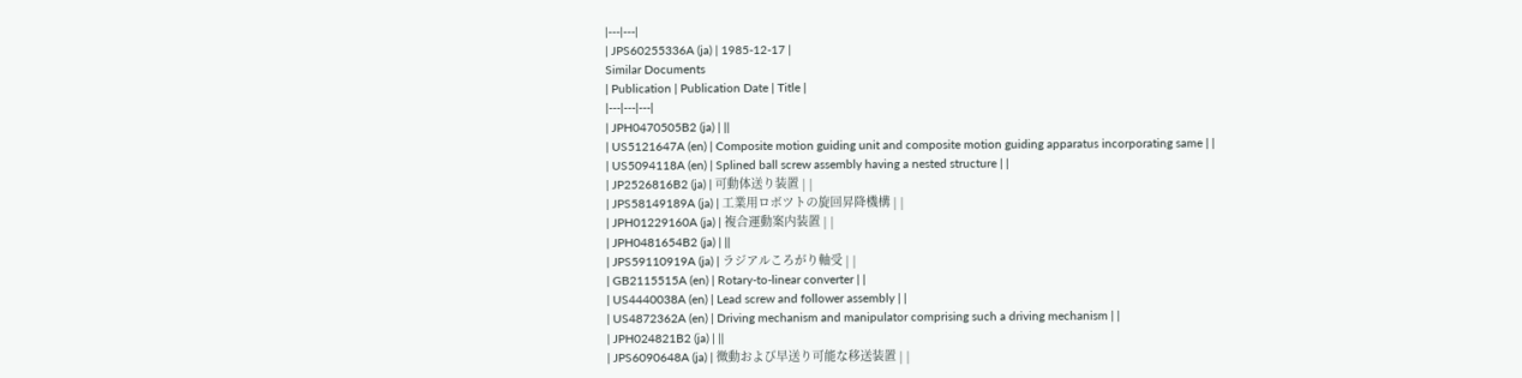|---|---|
| JPS60255336A (ja) | 1985-12-17 |
Similar Documents
| Publication | Publication Date | Title |
|---|---|---|
| JPH0470505B2 (ja) | ||
| US5121647A (en) | Composite motion guiding unit and composite motion guiding apparatus incorporating same | |
| US5094118A (en) | Splined ball screw assembly having a nested structure | |
| JP2526816B2 (ja) | 可動体送り装置 | |
| JPS58149189A (ja) | 工業用ロボツトの旋回昇降機構 | |
| JPH01229160A (ja) | 複合運動案内装置 | |
| JPH0481654B2 (ja) | ||
| JPS59110919A (ja) | ラジアルころがり軸受 | |
| GB2115515A (en) | Rotary-to-linear converter | |
| US4440038A (en) | Lead screw and follower assembly | |
| US4872362A (en) | Driving mechanism and manipulator comprising such a driving mechanism | |
| JPH024821B2 (ja) | ||
| JPS6090648A (ja) | 微動および早送り可能な移送装置 | |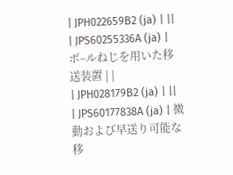| JPH022659B2 (ja) | ||
| JPS60255336A (ja) | ボ−ルねじを用いた移送装置 | |
| JPH028179B2 (ja) | ||
| JPS60177838A (ja) | 微動および早送り可能な移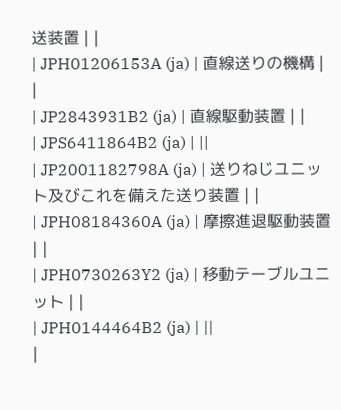送装置 | |
| JPH01206153A (ja) | 直線送りの機構 | |
| JP2843931B2 (ja) | 直線駆動装置 | |
| JPS6411864B2 (ja) | ||
| JP2001182798A (ja) | 送りねじユニット及びこれを備えた送り装置 | |
| JPH08184360A (ja) | 摩擦進退駆動装置 | |
| JPH0730263Y2 (ja) | 移動テーブルユニット | |
| JPH0144464B2 (ja) | ||
|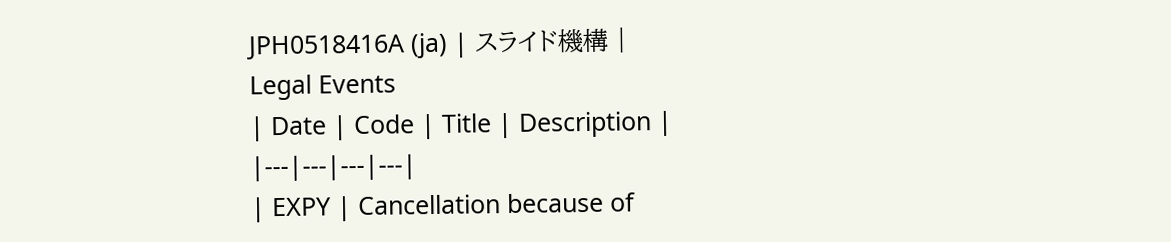JPH0518416A (ja) | スライド機構 |
Legal Events
| Date | Code | Title | Description |
|---|---|---|---|
| EXPY | Cancellation because of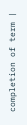completion of term |